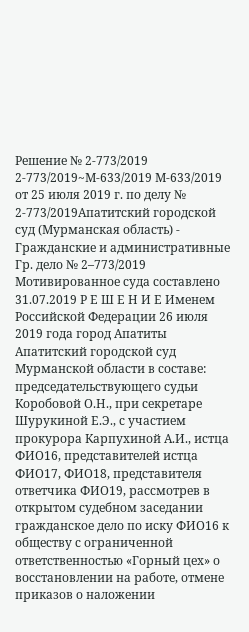Решение № 2-773/2019 2-773/2019~М-633/2019 М-633/2019 от 25 июля 2019 г. по делу № 2-773/2019Апатитский городской суд (Мурманская область) - Гражданские и административные Гр. дело № 2–773/2019 Мотивированное суда составлено 31.07.2019 Р Е Ш Е Н И Е Именем Российской Федерации 26 июля 2019 года город Апатиты Апатитский городской суд Мурманской области в составе: председательствующего судьи Коробовой О.Н., при секретаре Шурукиной Е.Э., с участием прокурора Карпухиной А.И., истца ФИО16, представителей истца ФИО17, ФИО18, представителя ответчика ФИО19, рассмотрев в открытом судебном заседании гражданское дело по иску ФИО16 к обществу с ограниченной ответственностью «Горный цех» о восстановлении на работе, отмене приказов о наложении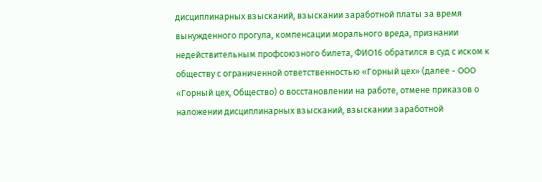дисциплинарных взысканий, взыскании заработной платы за время вынужденного прогула, компенсации морального вреда, признании недействительным профсоюзного билета, ФИО16 обратился в суд с иском к обществу с ограниченной ответственностью «Горный цех» (далее - ООО «Горный цех, Общество) о восстановлении на работе, отмене приказов о наложении дисциплинарных взысканий, взыскании заработной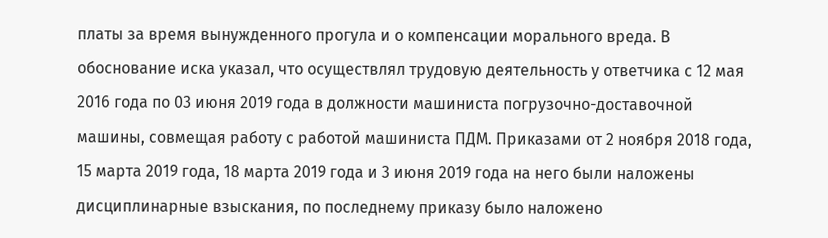платы за время вынужденного прогула и о компенсации морального вреда. В обоснование иска указал, что осуществлял трудовую деятельность у ответчика с 12 мая 2016 года по 03 июня 2019 года в должности машиниста погрузочно-доставочной машины, совмещая работу с работой машиниста ПДМ. Приказами от 2 ноября 2018 года, 15 марта 2019 года, 18 марта 2019 года и 3 июня 2019 года на него были наложены дисциплинарные взыскания, по последнему приказу было наложено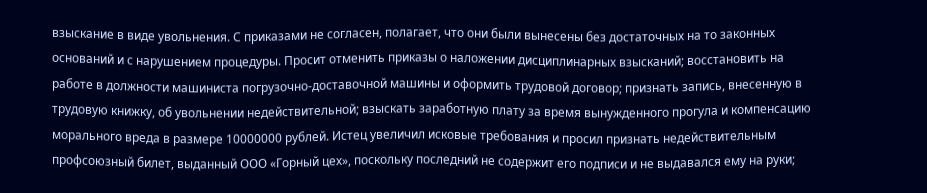взыскание в виде увольнения. С приказами не согласен, полагает, что они были вынесены без достаточных на то законных оснований и с нарушением процедуры. Просит отменить приказы о наложении дисциплинарных взысканий; восстановить на работе в должности машиниста погрузочно-доставочной машины и оформить трудовой договор; признать запись, внесенную в трудовую книжку, об увольнении недействительной; взыскать заработную плату за время вынужденного прогула и компенсацию морального вреда в размере 10000000 рублей. Истец увеличил исковые требования и просил признать недействительным профсоюзный билет, выданный ООО «Горный цех», поскольку последний не содержит его подписи и не выдавался ему на руки;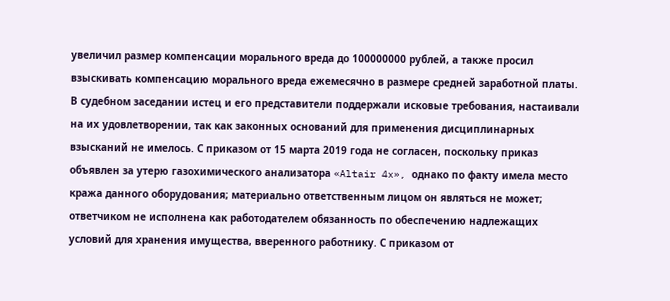увеличил размер компенсации морального вреда до 100000000 рублей, а также просил взыскивать компенсацию морального вреда ежемесячно в размере средней заработной платы. В судебном заседании истец и его представители поддержали исковые требования, настаивали на их удовлетворении, так как законных оснований для применения дисциплинарных взысканий не имелось. С приказом от 15 марта 2019 года не согласен, поскольку приказ объявлен за утерю газохимического анализатора «Altair 4x», однако по факту имела место кража данного оборудования; материально ответственным лицом он являться не может; ответчиком не исполнена как работодателем обязанность по обеспечению надлежащих условий для хранения имущества, вверенного работнику. С приказом от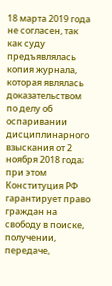18 марта 2019 года не согласен, так как суду предъявлялась копия журнала, которая являлась доказательством по делу об оспаривании дисциплинарного взыскания от 2 ноября 2018 года; при этом Конституция РФ гарантирует право граждан на свободу в поиске, получении, передаче,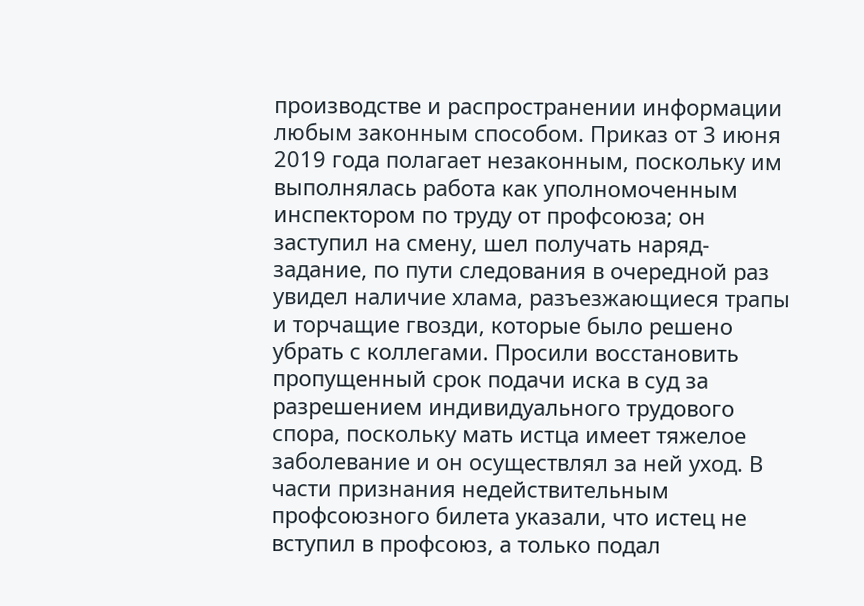производстве и распространении информации любым законным способом. Приказ от 3 июня 2019 года полагает незаконным, поскольку им выполнялась работа как уполномоченным инспектором по труду от профсоюза; он заступил на смену, шел получать наряд-задание, по пути следования в очередной раз увидел наличие хлама, разъезжающиеся трапы и торчащие гвозди, которые было решено убрать с коллегами. Просили восстановить пропущенный срок подачи иска в суд за разрешением индивидуального трудового спора, поскольку мать истца имеет тяжелое заболевание и он осуществлял за ней уход. В части признания недействительным профсоюзного билета указали, что истец не вступил в профсоюз, а только подал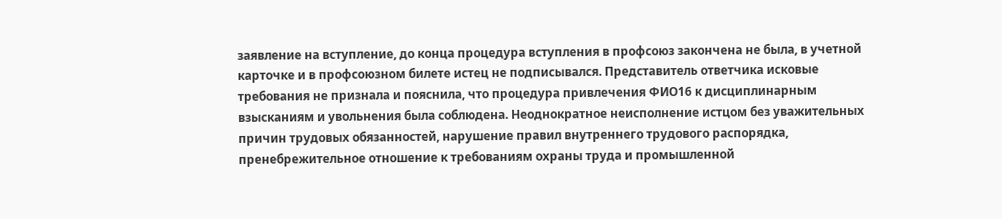заявление на вступление, до конца процедура вступления в профсоюз закончена не была, в учетной карточке и в профсоюзном билете истец не подписывался. Представитель ответчика исковые требования не признала и пояснила, что процедура привлечения ФИО16 к дисциплинарным взысканиям и увольнения была соблюдена. Неоднократное неисполнение истцом без уважительных причин трудовых обязанностей, нарушение правил внутреннего трудового распорядка, пренебрежительное отношение к требованиям охраны труда и промышленной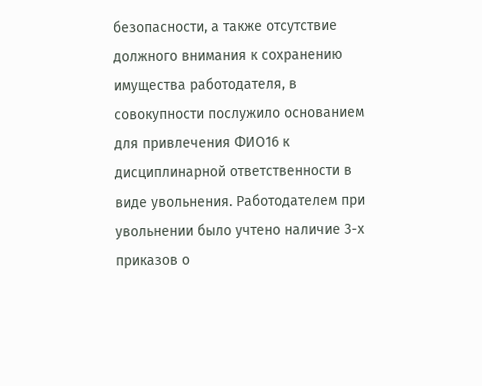безопасности, а также отсутствие должного внимания к сохранению имущества работодателя, в совокупности послужило основанием для привлечения ФИО16 к дисциплинарной ответственности в виде увольнения. Работодателем при увольнении было учтено наличие 3-х приказов о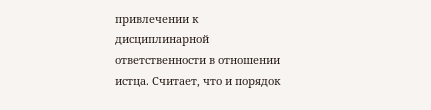привлечении к дисциплинарной ответственности в отношении истца. Считает, что и порядок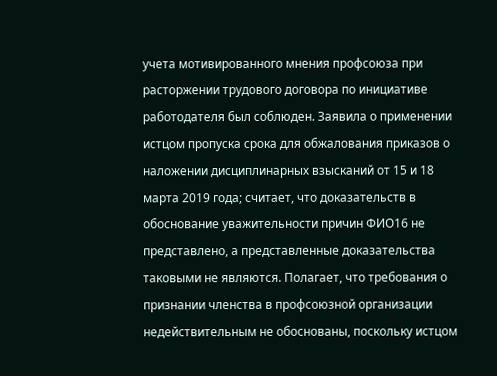учета мотивированного мнения профсоюза при расторжении трудового договора по инициативе работодателя был соблюден. Заявила о применении истцом пропуска срока для обжалования приказов о наложении дисциплинарных взысканий от 15 и 18 марта 2019 года; считает, что доказательств в обоснование уважительности причин ФИО16 не представлено, а представленные доказательства таковыми не являются. Полагает, что требования о признании членства в профсоюзной организации недействительным не обоснованы, поскольку истцом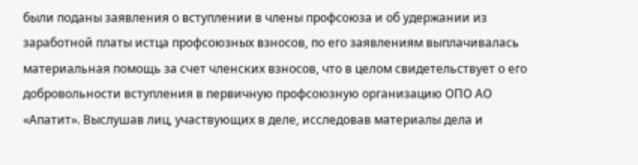были поданы заявления о вступлении в члены профсоюза и об удержании из заработной платы истца профсоюзных взносов, по его заявлениям выплачивалась материальная помощь за счет членских взносов, что в целом свидетельствует о его добровольности вступления в первичную профсоюзную организацию ОПО АО «Апатит». Выслушав лиц, участвующих в деле, исследовав материалы дела и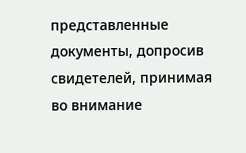представленные документы, допросив свидетелей, принимая во внимание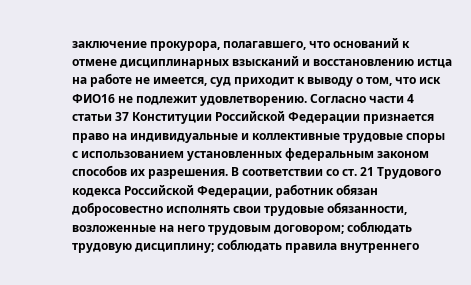заключение прокурора, полагавшего, что оснований к отмене дисциплинарных взысканий и восстановлению истца на работе не имеется, суд приходит к выводу о том, что иск ФИО16 не подлежит удовлетворению. Согласно части 4 статьи 37 Конституции Российской Федерации признается право на индивидуальные и коллективные трудовые споры с использованием установленных федеральным законом способов их разрешения. В соответствии со ст. 21 Трудового кодекса Российской Федерации, работник обязан добросовестно исполнять свои трудовые обязанности, возложенные на него трудовым договором; соблюдать трудовую дисциплину; соблюдать правила внутреннего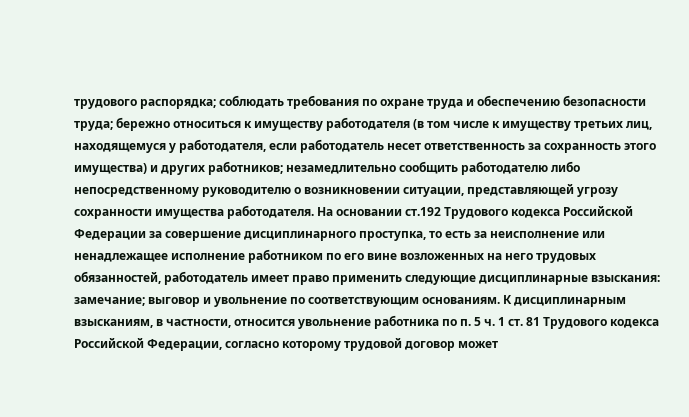трудового распорядка; соблюдать требования по охране труда и обеспечению безопасности труда; бережно относиться к имуществу работодателя (в том числе к имуществу третьих лиц, находящемуся у работодателя, если работодатель несет ответственность за сохранность этого имущества) и других работников; незамедлительно сообщить работодателю либо непосредственному руководителю о возникновении ситуации, представляющей угрозу сохранности имущества работодателя. На основании ст.192 Трудового кодекса Российской Федерации за совершение дисциплинарного проступка, то есть за неисполнение или ненадлежащее исполнение работником по его вине возложенных на него трудовых обязанностей, работодатель имеет право применить следующие дисциплинарные взыскания: замечание; выговор и увольнение по соответствующим основаниям. К дисциплинарным взысканиям, в частности, относится увольнение работника по п. 5 ч. 1 ст. 81 Трудового кодекса Российской Федерации, согласно которому трудовой договор может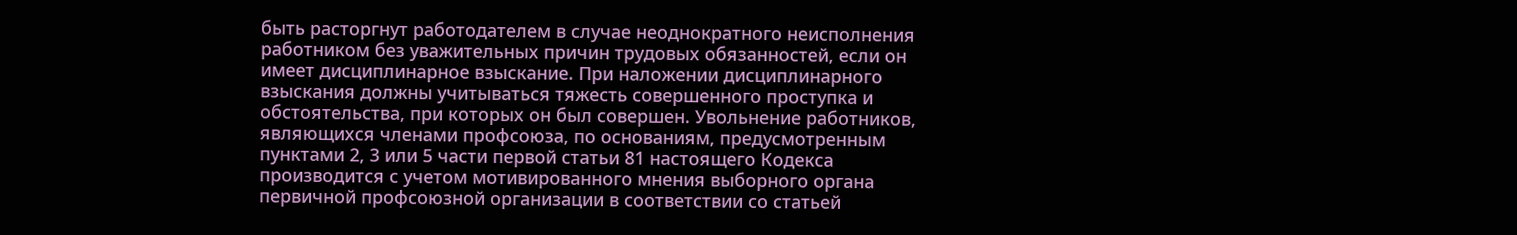быть расторгнут работодателем в случае неоднократного неисполнения работником без уважительных причин трудовых обязанностей, если он имеет дисциплинарное взыскание. При наложении дисциплинарного взыскания должны учитываться тяжесть совершенного проступка и обстоятельства, при которых он был совершен. Увольнение работников, являющихся членами профсоюза, по основаниям, предусмотренным пунктами 2, 3 или 5 части первой статьи 81 настоящего Кодекса производится с учетом мотивированного мнения выборного органа первичной профсоюзной организации в соответствии со статьей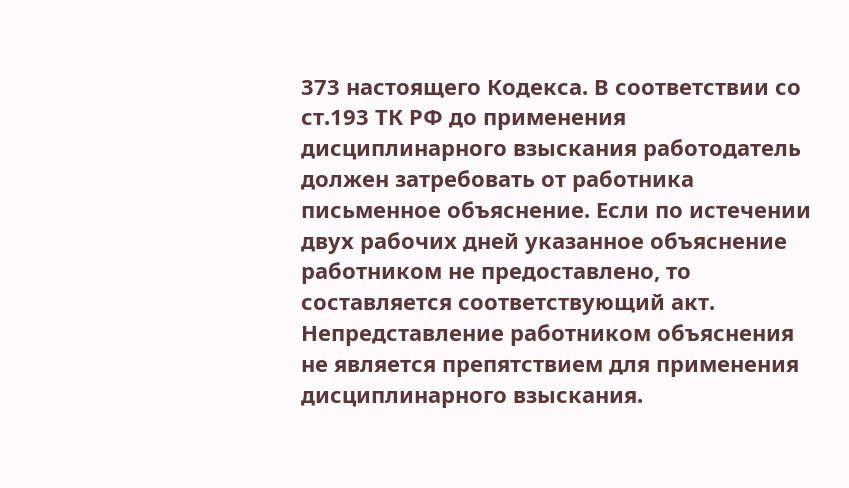373 настоящего Кодекса. В соответствии со ст.193 ТК РФ до применения дисциплинарного взыскания работодатель должен затребовать от работника письменное объяснение. Если по истечении двух рабочих дней указанное объяснение работником не предоставлено, то составляется соответствующий акт. Непредставление работником объяснения не является препятствием для применения дисциплинарного взыскания.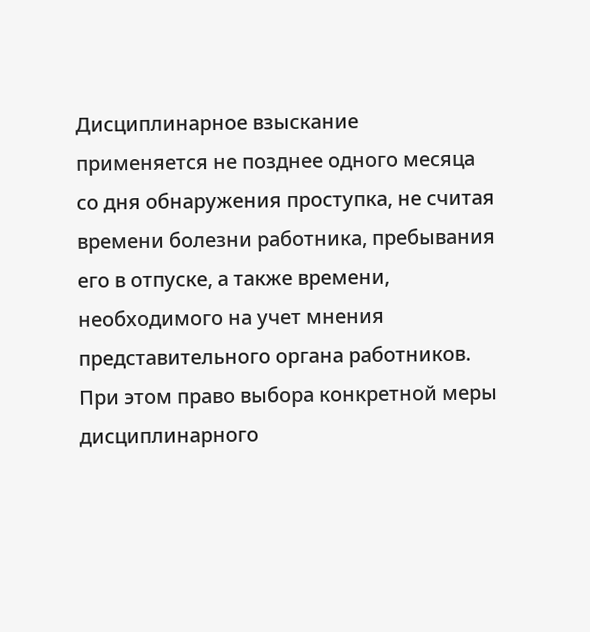Дисциплинарное взыскание применяется не позднее одного месяца со дня обнаружения проступка, не считая времени болезни работника, пребывания его в отпуске, а также времени, необходимого на учет мнения представительного органа работников. При этом право выбора конкретной меры дисциплинарного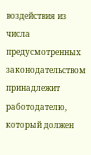воздействия из числа предусмотренных законодательством принадлежит работодателю, который должен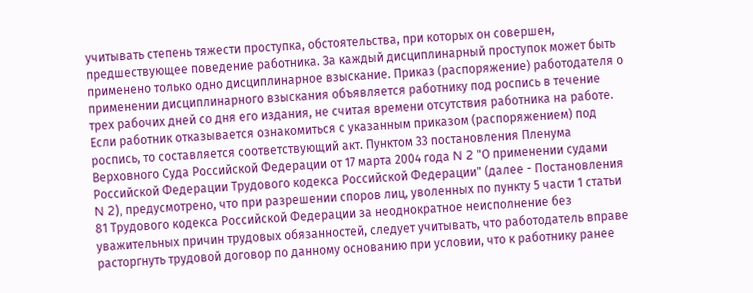учитывать степень тяжести проступка, обстоятельства, при которых он совершен, предшествующее поведение работника. За каждый дисциплинарный проступок может быть применено только одно дисциплинарное взыскание. Приказ (распоряжение) работодателя о применении дисциплинарного взыскания объявляется работнику под роспись в течение трех рабочих дней со дня его издания, не считая времени отсутствия работника на работе. Если работник отказывается ознакомиться с указанным приказом (распоряжением) под роспись, то составляется соответствующий акт. Пунктом 33 постановления Пленума Верховного Суда Российской Федерации от 17 марта 2004 года N 2 "О применении судами Российской Федерации Трудового кодекса Российской Федерации" (далее - Постановления N 2), предусмотрено, что при разрешении споров лиц, уволенных по пункту 5 части 1 статьи 81 Трудового кодекса Российской Федерации за неоднократное неисполнение без уважительных причин трудовых обязанностей, следует учитывать, что работодатель вправе расторгнуть трудовой договор по данному основанию при условии, что к работнику ранее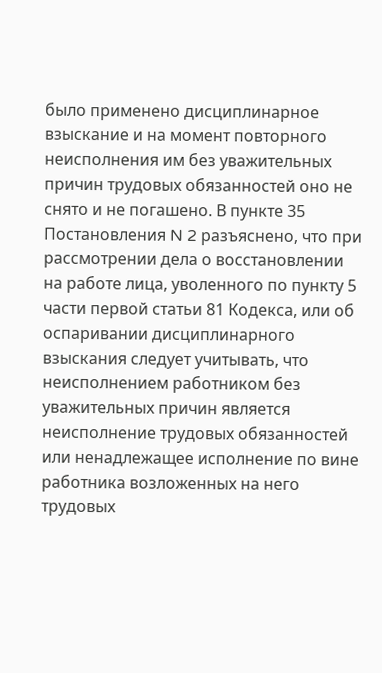было применено дисциплинарное взыскание и на момент повторного неисполнения им без уважительных причин трудовых обязанностей оно не снято и не погашено. В пункте 35 Постановления N 2 разъяснено, что при рассмотрении дела о восстановлении на работе лица, уволенного по пункту 5 части первой статьи 81 Кодекса, или об оспаривании дисциплинарного взыскания следует учитывать, что неисполнением работником без уважительных причин является неисполнение трудовых обязанностей или ненадлежащее исполнение по вине работника возложенных на него трудовых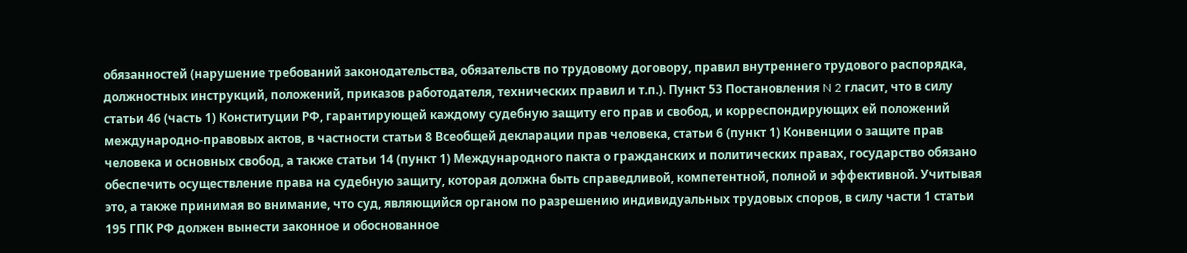обязанностей (нарушение требований законодательства, обязательств по трудовому договору, правил внутреннего трудового распорядка, должностных инструкций, положений, приказов работодателя, технических правил и т.п.). Пункт 53 Постановления N 2 гласит, что в силу статьи 46 (часть 1) Конституции РФ, гарантирующей каждому судебную защиту его прав и свобод, и корреспондирующих ей положений международно-правовых актов, в частности статьи 8 Всеобщей декларации прав человека, статьи 6 (пункт 1) Конвенции о защите прав человека и основных свобод, а также статьи 14 (пункт 1) Международного пакта о гражданских и политических правах, государство обязано обеспечить осуществление права на судебную защиту, которая должна быть справедливой, компетентной, полной и эффективной. Учитывая это, а также принимая во внимание, что суд, являющийся органом по разрешению индивидуальных трудовых споров, в силу части 1 статьи 195 ГПК РФ должен вынести законное и обоснованное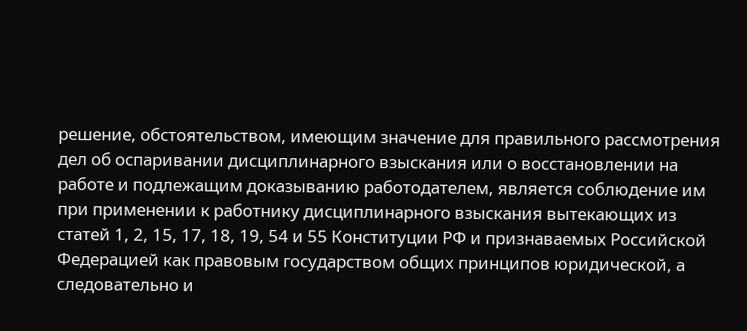решение, обстоятельством, имеющим значение для правильного рассмотрения дел об оспаривании дисциплинарного взыскания или о восстановлении на работе и подлежащим доказыванию работодателем, является соблюдение им при применении к работнику дисциплинарного взыскания вытекающих из статей 1, 2, 15, 17, 18, 19, 54 и 55 Конституции РФ и признаваемых Российской Федерацией как правовым государством общих принципов юридической, а следовательно и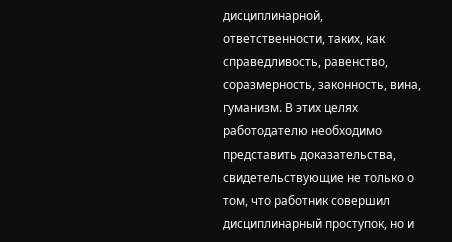дисциплинарной, ответственности, таких, как справедливость, равенство, соразмерность, законность, вина, гуманизм. В этих целях работодателю необходимо представить доказательства, свидетельствующие не только о том, что работник совершил дисциплинарный проступок, но и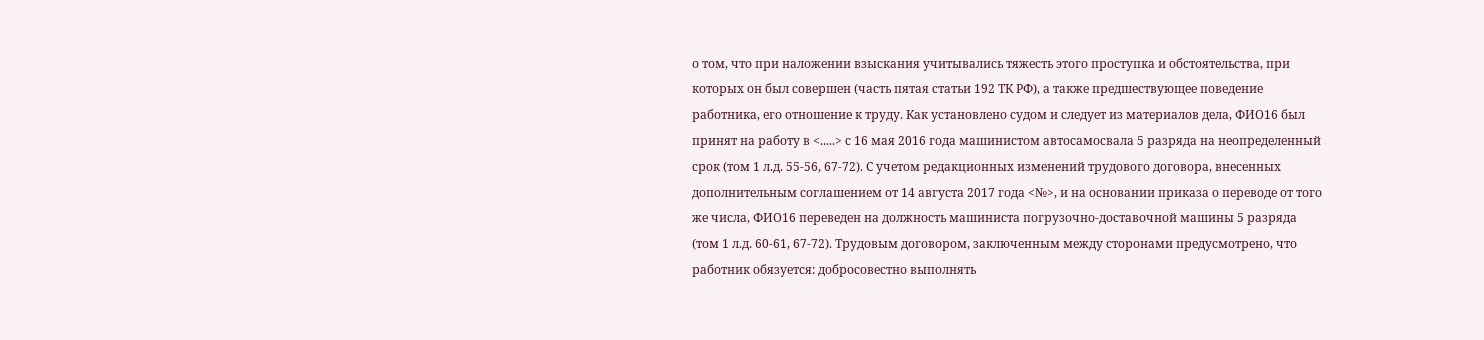о том, что при наложении взыскания учитывались тяжесть этого проступка и обстоятельства, при которых он был совершен (часть пятая статьи 192 ТК РФ), а также предшествующее поведение работника, его отношение к труду. Как установлено судом и следует из материалов дела, ФИО16 был принят на работу в <.....> с 16 мая 2016 года машинистом автосамосвала 5 разряда на неопределенный срок (том 1 л.д. 55-56, 67-72). С учетом редакционных изменений трудового договора, внесенных дополнительным соглашением от 14 августа 2017 года <№>, и на основании приказа о переводе от того же числа, ФИО16 переведен на должность машиниста погрузочно-доставочной машины 5 разряда (том 1 л.д. 60-61, 67-72). Трудовым договором, заключенным между сторонами предусмотрено, что работник обязуется: добросовестно выполнять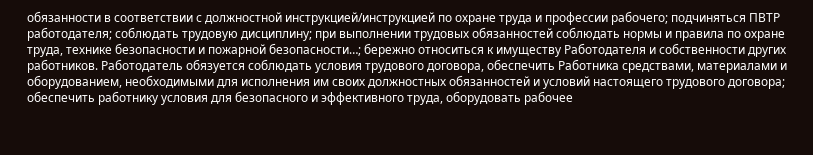обязанности в соответствии с должностной инструкцией/инструкцией по охране труда и профессии рабочего; подчиняться ПВТР работодателя; соблюдать трудовую дисциплину; при выполнении трудовых обязанностей соблюдать нормы и правила по охране труда, технике безопасности и пожарной безопасности…; бережно относиться к имуществу Работодателя и собственности других работников. Работодатель обязуется соблюдать условия трудового договора, обеспечить Работника средствами, материалами и оборудованием, необходимыми для исполнения им своих должностных обязанностей и условий настоящего трудового договора; обеспечить работнику условия для безопасного и эффективного труда, оборудовать рабочее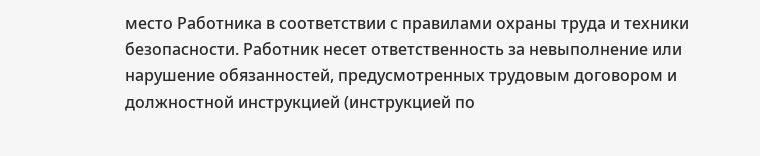место Работника в соответствии с правилами охраны труда и техники безопасности. Работник несет ответственность за невыполнение или нарушение обязанностей, предусмотренных трудовым договором и должностной инструкцией (инструкцией по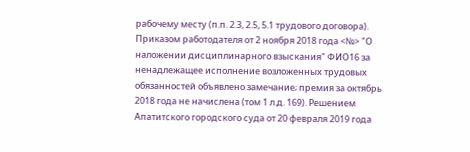рабочему месту (п.п. 2.3, 2.5, 5.1 трудового договора). Приказом работодателя от 2 ноября 2018 года <№> "О наложении дисциплинарного взыскания" ФИО16 за ненадлежащее исполнение возложенных трудовых обязанностей объявлено замечание; премия за октябрь 2018 года не начислена (том 1 л.д. 169). Решением Апатитского городского суда от 20 февраля 2019 года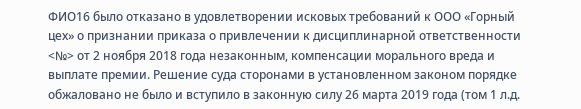ФИО16 было отказано в удовлетворении исковых требований к ООО «Горный цех» о признании приказа о привлечении к дисциплинарной ответственности <№> от 2 ноября 2018 года незаконным, компенсации морального вреда и выплате премии. Решение суда сторонами в установленном законом порядке обжаловано не было и вступило в законную силу 26 марта 2019 года (том 1 л.д.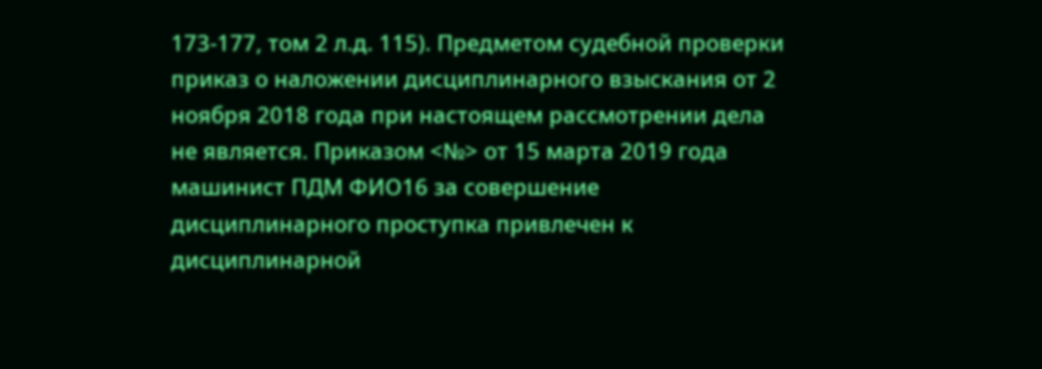173-177, том 2 л.д. 115). Предметом судебной проверки приказ о наложении дисциплинарного взыскания от 2 ноября 2018 года при настоящем рассмотрении дела не является. Приказом <№> от 15 марта 2019 года машинист ПДМ ФИО16 за совершение дисциплинарного проступка привлечен к дисциплинарной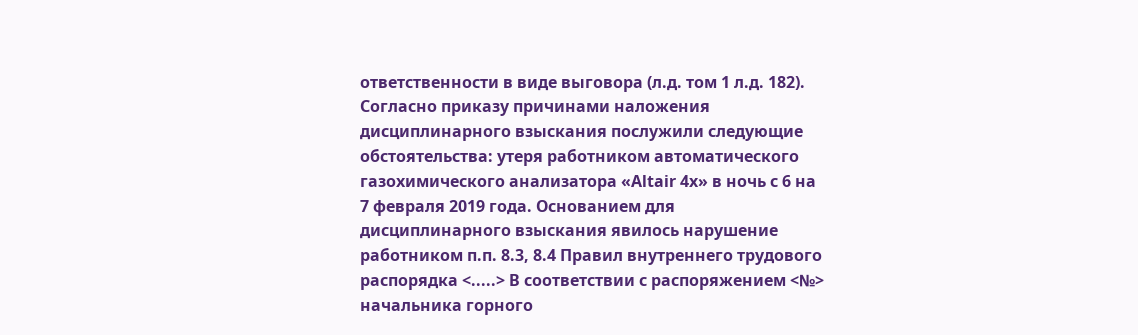ответственности в виде выговора (л.д. том 1 л.д. 182). Согласно приказу причинами наложения дисциплинарного взыскания послужили следующие обстоятельства: утеря работником автоматического газохимического анализатора «Altair 4x» в ночь с 6 на 7 февраля 2019 года. Основанием для дисциплинарного взыскания явилось нарушение работником п.п. 8.3, 8.4 Правил внутреннего трудового распорядка <.....> В соответствии с распоряжением <№> начальника горного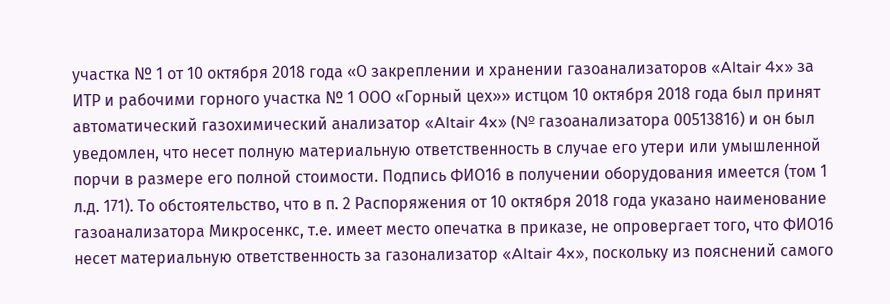участка № 1 от 10 октября 2018 года «О закреплении и хранении газоанализаторов «Altair 4x» за ИТР и рабочими горного участка № 1 ООО «Горный цех»» истцом 10 октября 2018 года был принят автоматический газохимический анализатор «Altair 4x» (№ газоанализатора 00513816) и он был уведомлен, что несет полную материальную ответственность в случае его утери или умышленной порчи в размере его полной стоимости. Подпись ФИО16 в получении оборудования имеется (том 1 л.д. 171). То обстоятельство, что в п. 2 Распоряжения от 10 октября 2018 года указано наименование газоанализатора Микросенкс, т.е. имеет место опечатка в приказе, не опровергает того, что ФИО16 несет материальную ответственность за газонализатор «Altair 4x», поскольку из пояснений самого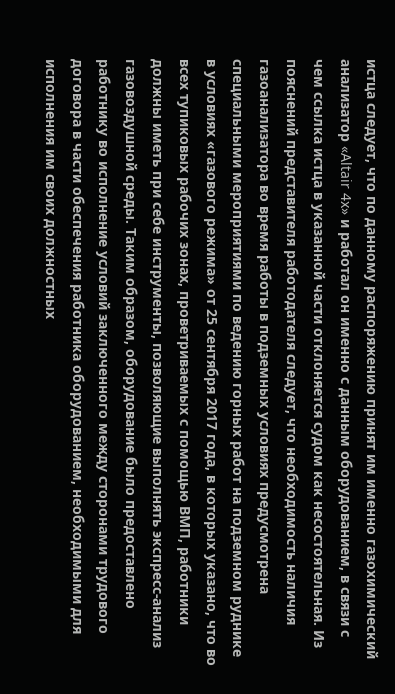истца следует, что по данному распоряжению принят им именно газохимический анализатор «Altair 4x» и работал он именно с данным оборудованием, в связи с чем ссылка истца в указанной части отклоняется судом как несостоятельная. Из пояснений представителя работодателя следует, что необходимость наличия газоанализатора во время работы в подземных условиях предусмотрена специальными мероприятиями по ведению горных работ на подземном руднике в условиях «газового режима» от 25 сентября 2017 года, в которых указано, что во всех тупиковых рабочих зонах, проветриваемых с помощью ВМП, работники должны иметь при себе инструменты, позволяющие выполнять экспресс-анализ газовоздушной среды. Таким образом, оборудование было предоставлено работнику во исполнение условий заключенного между сторонами трудового договора в части обеспечения работника оборудованием, необходимыми для исполнения им своих должностных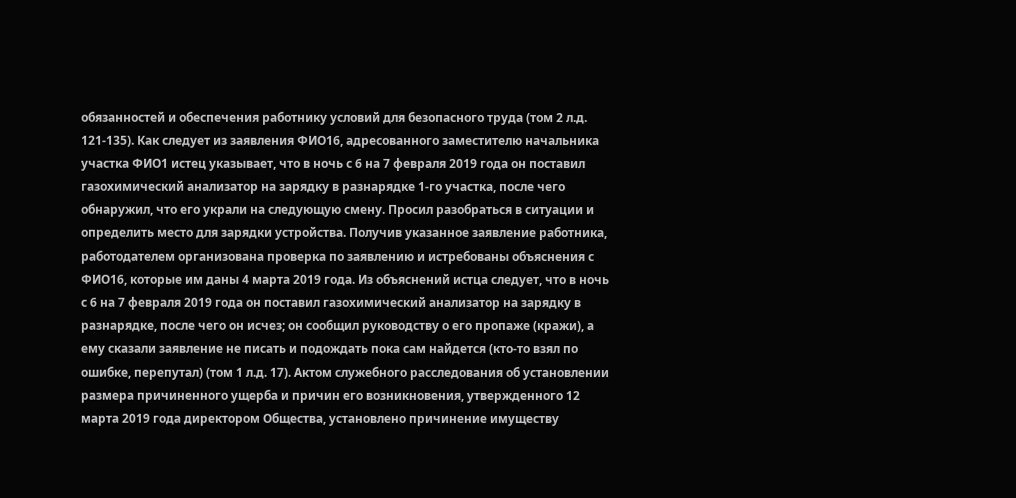обязанностей и обеспечения работнику условий для безопасного труда (том 2 л.д. 121-135). Как следует из заявления ФИО16, адресованного заместителю начальника участка ФИО1 истец указывает, что в ночь с 6 на 7 февраля 2019 года он поставил газохимический анализатор на зарядку в разнарядке 1-го участка, после чего обнаружил, что его украли на следующую смену. Просил разобраться в ситуации и определить место для зарядки устройства. Получив указанное заявление работника, работодателем организована проверка по заявлению и истребованы объяснения с ФИО16, которые им даны 4 марта 2019 года. Из объяснений истца следует, что в ночь с 6 на 7 февраля 2019 года он поставил газохимический анализатор на зарядку в разнарядке, после чего он исчез; он сообщил руководству о его пропаже (кражи), а ему сказали заявление не писать и подождать пока сам найдется (кто-то взял по ошибке, перепутал) (том 1 л.д. 17). Актом служебного расследования об установлении размера причиненного ущерба и причин его возникновения, утвержденного 12 марта 2019 года директором Общества, установлено причинение имуществу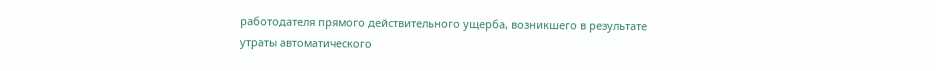работодателя прямого действительного ущерба, возникшего в результате утраты автоматического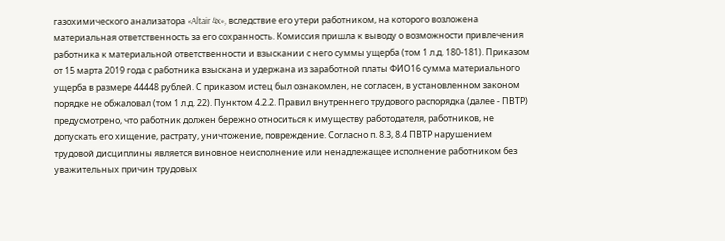газохимического анализатора «Altair 4x», вследствие его утери работником, на которого возложена материальная ответственность за его сохранность. Комиссия пришла к выводу о возможности привлечения работника к материальной ответственности и взыскании с него суммы ущерба (том 1 л.д. 180-181). Приказом от 15 марта 2019 года с работника взыскана и удержана из заработной платы ФИО16 сумма материального ущерба в размере 44448 рублей. С приказом истец был ознакомлен, не согласен, в установленном законом порядке не обжаловал (том 1 л.д. 22). Пунктом 4.2.2. Правил внутреннего трудового распорядка (далее - ПВТР) предусмотрено, что работник должен бережно относиться к имуществу работодателя, работников, не допускать его хищение, растрату, уничтожение, повреждение. Согласно п. 8.3, 8.4 ПВТР нарушением трудовой дисциплины является виновное неисполнение или ненадлежащее исполнение работником без уважительных причин трудовых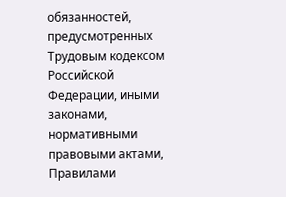обязанностей, предусмотренных Трудовым кодексом Российской Федерации, иными законами, нормативными правовыми актами, Правилами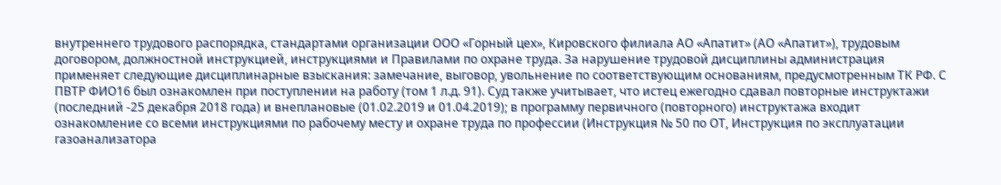внутреннего трудового распорядка, стандартами организации ООО «Горный цех», Кировского филиала АО «Апатит» (АО «Апатит»), трудовым договором, должностной инструкцией, инструкциями и Правилами по охране труда. За нарушение трудовой дисциплины администрация применяет следующие дисциплинарные взыскания: замечание, выговор, увольнение по соответствующим основаниям, предусмотренным ТК РФ. С ПВТР ФИО16 был ознакомлен при поступлении на работу (том 1 л.д. 91). Суд также учитывает, что истец ежегодно сдавал повторные инструктажи (последний -25 декабря 2018 года) и внеплановые (01.02.2019 и 01.04.2019); в программу первичного (повторного) инструктажа входит ознакомление со всеми инструкциями по рабочему месту и охране труда по профессии (Инструкция № 50 по ОТ, Инструкция по эксплуатации газоанализатора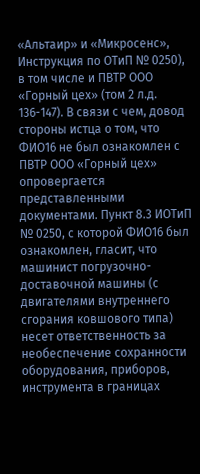«Альтаир» и «Микросенс», Инструкция по ОТиП № 0250), в том числе и ПВТР ООО «Горный цех» (том 2 л.д. 136-147). В связи с чем, довод стороны истца о том, что ФИО16 не был ознакомлен с ПВТР ООО «Горный цех» опровергается представленными документами. Пункт 8.3 ИОТиП № 0250, с которой ФИО16 был ознакомлен, гласит, что машинист погрузочно-доставочной машины (с двигателями внутреннего сгорания ковшового типа) несет ответственность за необеспечение сохранности оборудования, приборов, инструмента в границах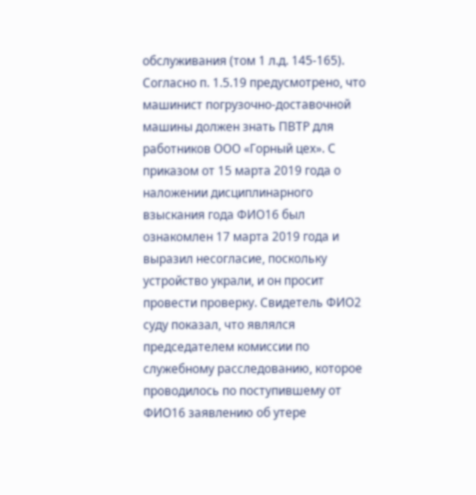обслуживания (том 1 л.д. 145-165). Согласно п. 1.5.19 предусмотрено, что машинист погрузочно-доставочной машины должен знать ПВТР для работников ООО «Горный цех». С приказом от 15 марта 2019 года о наложении дисциплинарного взыскания года ФИО16 был ознакомлен 17 марта 2019 года и выразил несогласие, поскольку устройство украли, и он просит провести проверку. Свидетель ФИО2 суду показал, что являлся председателем комиссии по служебному расследованию, которое проводилось по поступившему от ФИО16 заявлению об утере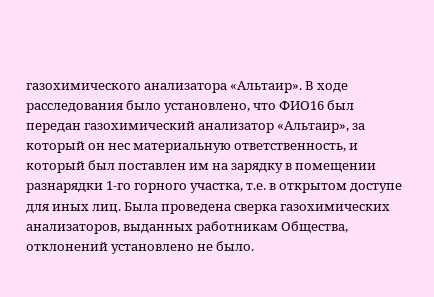газохимического анализатора «Альтаир». В ходе расследования было установлено, что ФИО16 был передан газохимический анализатор «Альтаир», за который он нес материальную ответственность, и который был поставлен им на зарядку в помещении разнарядки 1-го горного участка, т.е. в открытом доступе для иных лиц. Была проведена сверка газохимических анализаторов, выданных работникам Общества, отклонений установлено не было.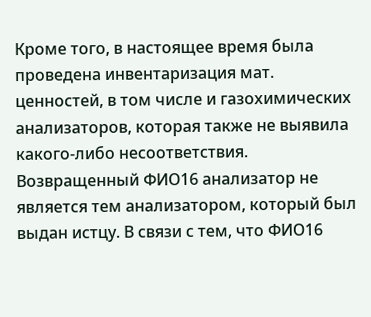Кроме того, в настоящее время была проведена инвентаризация мат. ценностей, в том числе и газохимических анализаторов, которая также не выявила какого-либо несоответствия. Возвращенный ФИО16 анализатор не является тем анализатором, который был выдан истцу. В связи с тем, что ФИО16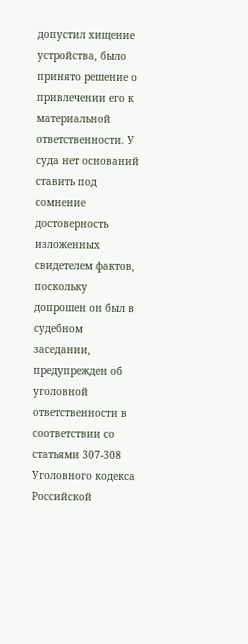допустил хищение устройства, было принято решение о привлечении его к материальной ответственности. У суда нет оснований ставить под сомнение достоверность изложенных свидетелем фактов, поскольку допрошен он был в судебном заседании, предупрежден об уголовной ответственности в соответствии со статьями 307-308 Уголовного кодекса Российской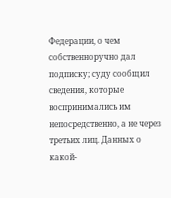Федерации, о чем собственноручно дал подписку; суду сообщил сведения, которые воспринимались им непосредственно, а не через третьих лиц. Данных о какой-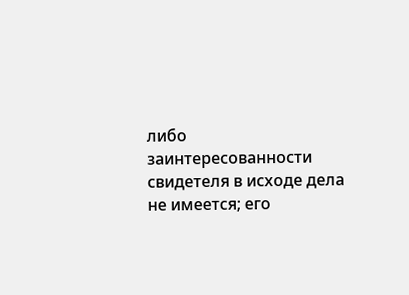либо заинтересованности свидетеля в исходе дела не имеется; его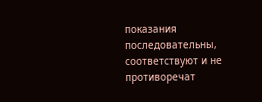показания последовательны, соответствуют и не противоречат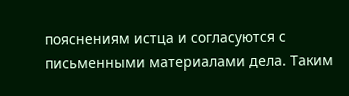пояснениям истца и согласуются с письменными материалами дела. Таким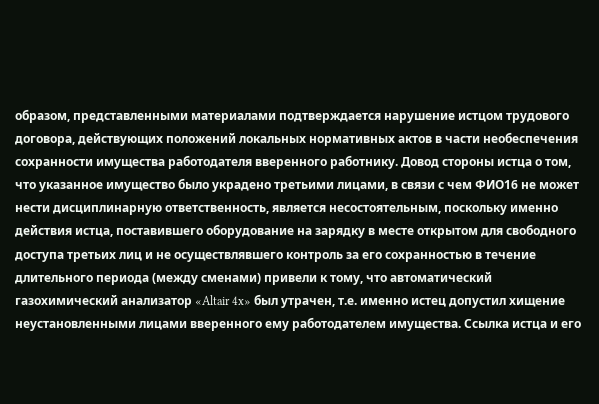образом, представленными материалами подтверждается нарушение истцом трудового договора, действующих положений локальных нормативных актов в части необеспечения сохранности имущества работодателя вверенного работнику. Довод стороны истца о том, что указанное имущество было украдено третьими лицами, в связи с чем ФИО16 не может нести дисциплинарную ответственность, является несостоятельным, поскольку именно действия истца, поставившего оборудование на зарядку в месте открытом для свободного доступа третьих лиц и не осуществлявшего контроль за его сохранностью в течение длительного периода (между сменами) привели к тому, что автоматический газохимический анализатор «Altair 4x» был утрачен, т.е. именно истец допустил хищение неустановленными лицами вверенного ему работодателем имущества. Ссылка истца и его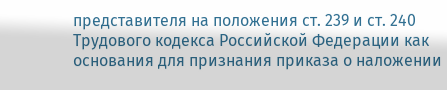представителя на положения ст. 239 и ст. 240 Трудового кодекса Российской Федерации как основания для признания приказа о наложении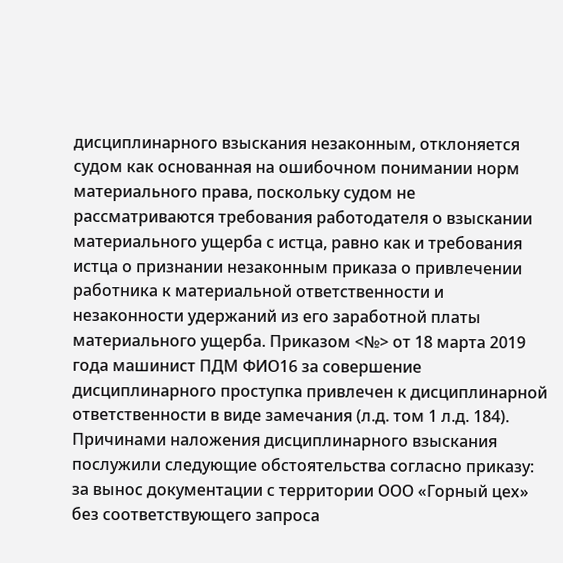дисциплинарного взыскания незаконным, отклоняется судом как основанная на ошибочном понимании норм материального права, поскольку судом не рассматриваются требования работодателя о взыскании материального ущерба с истца, равно как и требования истца о признании незаконным приказа о привлечении работника к материальной ответственности и незаконности удержаний из его заработной платы материального ущерба. Приказом <№> от 18 марта 2019 года машинист ПДМ ФИО16 за совершение дисциплинарного проступка привлечен к дисциплинарной ответственности в виде замечания (л.д. том 1 л.д. 184). Причинами наложения дисциплинарного взыскания послужили следующие обстоятельства согласно приказу: за вынос документации с территории ООО «Горный цех» без соответствующего запроса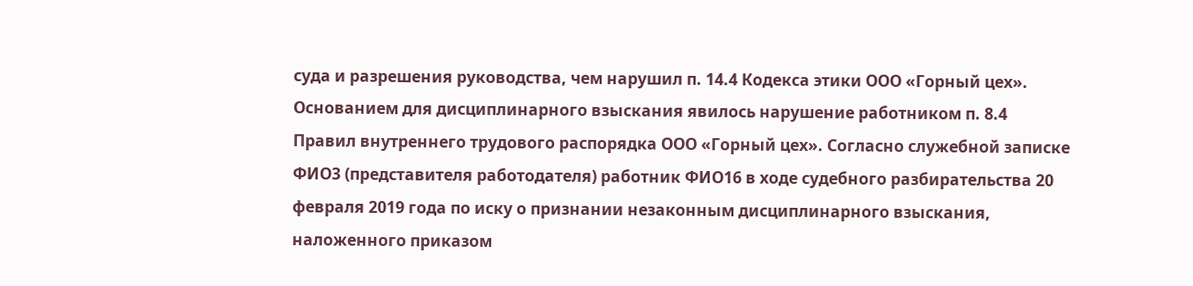суда и разрешения руководства, чем нарушил п. 14.4 Кодекса этики ООО «Горный цех». Основанием для дисциплинарного взыскания явилось нарушение работником п. 8.4 Правил внутреннего трудового распорядка ООО «Горный цех». Согласно служебной записке ФИО3 (представителя работодателя) работник ФИО16 в ходе судебного разбирательства 20 февраля 2019 года по иску о признании незаконным дисциплинарного взыскания, наложенного приказом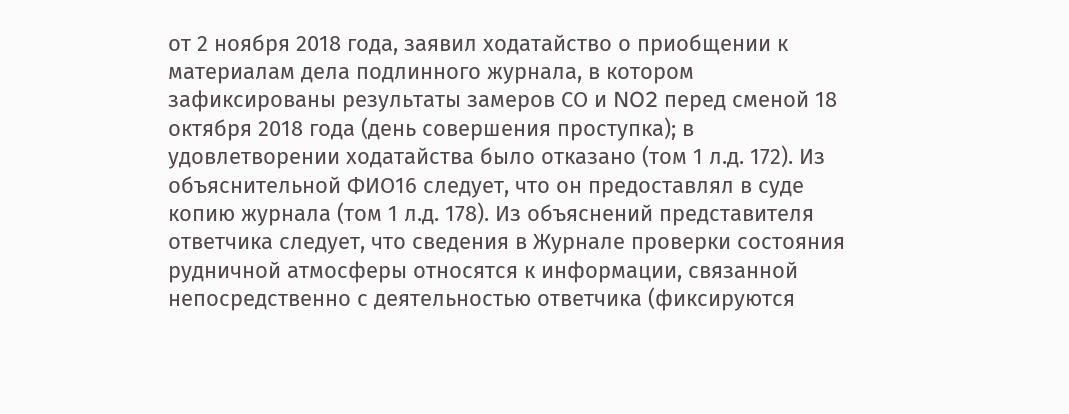от 2 ноября 2018 года, заявил ходатайство о приобщении к материалам дела подлинного журнала, в котором зафиксированы результаты замеров СО и NO2 перед сменой 18 октября 2018 года (день совершения проступка); в удовлетворении ходатайства было отказано (том 1 л.д. 172). Из объяснительной ФИО16 следует, что он предоставлял в суде копию журнала (том 1 л.д. 178). Из объяснений представителя ответчика следует, что сведения в Журнале проверки состояния рудничной атмосферы относятся к информации, связанной непосредственно с деятельностью ответчика (фиксируются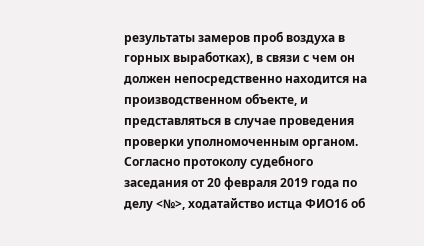результаты замеров проб воздуха в горных выработках), в связи с чем он должен непосредственно находится на производственном объекте, и представляться в случае проведения проверки уполномоченным органом. Согласно протоколу судебного заседания от 20 февраля 2019 года по делу <№>, ходатайство истца ФИО16 об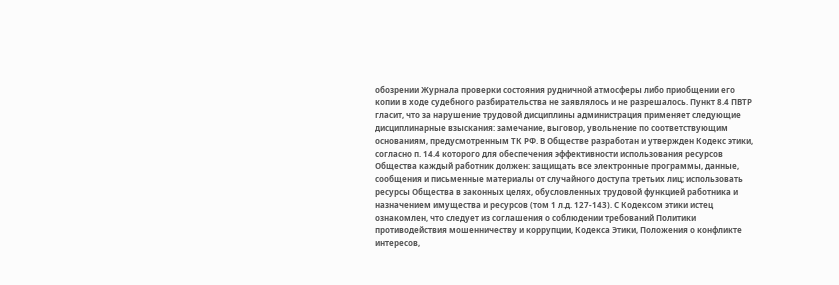обозрении Журнала проверки состояния рудничной атмосферы либо приобщении его копии в ходе судебного разбирательства не заявлялось и не разрешалось. Пункт 8.4 ПВТР гласит, что за нарушение трудовой дисциплины администрация применяет следующие дисциплинарные взыскания: замечание, выговор, увольнение по соответствующим основаниям, предусмотренным ТК РФ. В Обществе разработан и утвержден Кодекс этики, согласно п. 14.4 которого для обеспечения эффективности использования ресурсов Общества каждый работник должен: защищать все электронные программы, данные, сообщения и письменные материалы от случайного доступа третьих лиц; использовать ресурсы Общества в законных целях, обусловленных трудовой функцией работника и назначением имущества и ресурсов (том 1 л.д. 127-143). С Кодексом этики истец ознакомлен, что следует из соглашения о соблюдении требований Политики противодействия мошенничеству и коррупции, Кодекса Этики, Положения о конфликте интересов,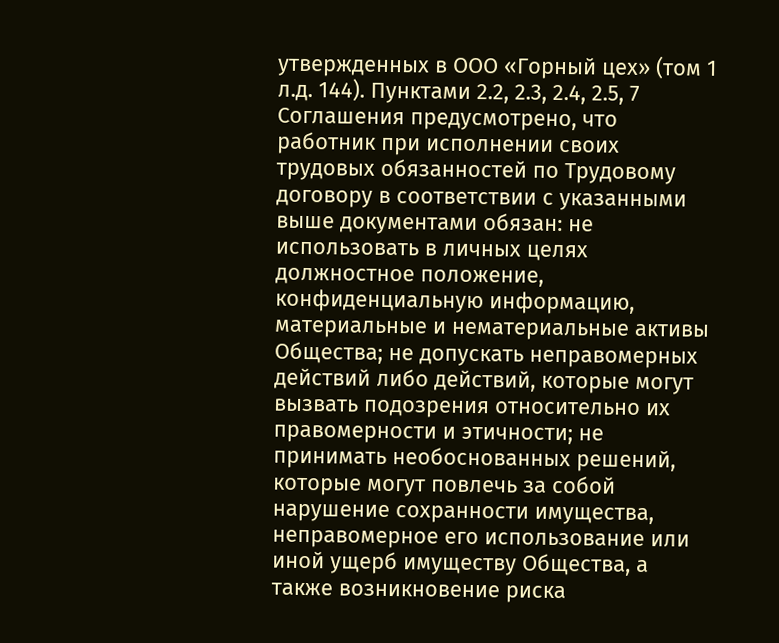утвержденных в ООО «Горный цех» (том 1 л.д. 144). Пунктами 2.2, 2.3, 2.4, 2.5, 7 Соглашения предусмотрено, что работник при исполнении своих трудовых обязанностей по Трудовому договору в соответствии с указанными выше документами обязан: не использовать в личных целях должностное положение, конфиденциальную информацию, материальные и нематериальные активы Общества; не допускать неправомерных действий либо действий, которые могут вызвать подозрения относительно их правомерности и этичности; не принимать необоснованных решений, которые могут повлечь за собой нарушение сохранности имущества, неправомерное его использование или иной ущерб имуществу Общества, а также возникновение риска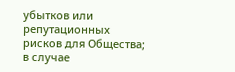убытков или репутационных рисков для Общества; в случае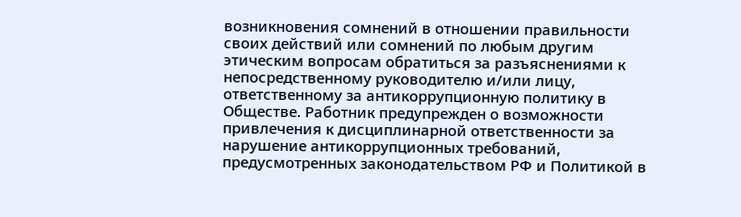возникновения сомнений в отношении правильности своих действий или сомнений по любым другим этическим вопросам обратиться за разъяснениями к непосредственному руководителю и/или лицу, ответственному за антикоррупционную политику в Обществе. Работник предупрежден о возможности привлечения к дисциплинарной ответственности за нарушение антикоррупционных требований, предусмотренных законодательством РФ и Политикой в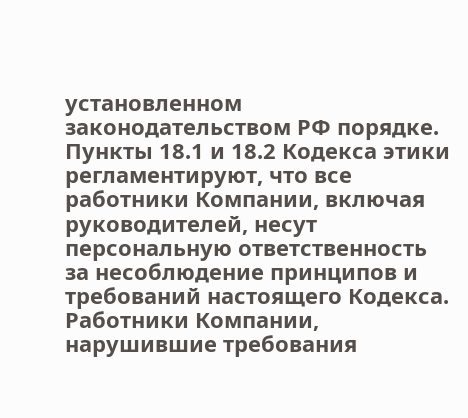установленном законодательством РФ порядке. Пункты 18.1 и 18.2 Кодекса этики регламентируют, что все работники Компании, включая руководителей, несут персональную ответственность за несоблюдение принципов и требований настоящего Кодекса. Работники Компании, нарушившие требования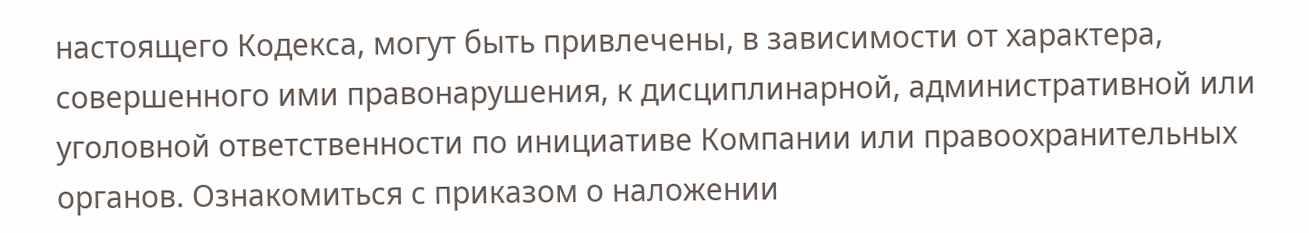настоящего Кодекса, могут быть привлечены, в зависимости от характера, совершенного ими правонарушения, к дисциплинарной, административной или уголовной ответственности по инициативе Компании или правоохранительных органов. Ознакомиться с приказом о наложении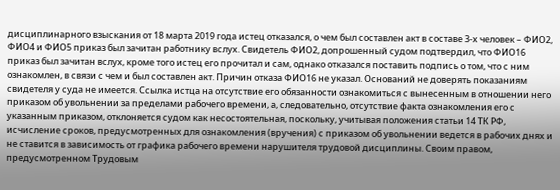дисциплинарного взыскания от 18 марта 2019 года истец отказался, о чем был составлен акт в составе 3-х человек – ФИО2, ФИО4 и ФИО5 приказ был зачитан работнику вслух. Свидетель ФИО2, допрошенный судом подтвердил, что ФИО16 приказ был зачитан вслух, кроме того истец его прочитал и сам, однако отказался поставить подпись о том, что с ним ознакомлен, в связи с чем и был составлен акт. Причин отказа ФИО16 не указал. Оснований не доверять показаниям свидетеля у суда не имеется. Ссылка истца на отсутствие его обязанности ознакомиться с вынесенным в отношении него приказом об увольнении за пределами рабочего времени, а, следовательно, отсутствие факта ознакомления его с указанным приказом, отклоняется судом как несостоятельная, поскольку, учитывая положения статьи 14 ТК РФ, исчисление сроков, предусмотренных для ознакомления (вручения) с приказом об увольнении ведется в рабочих днях и не ставится в зависимость от графика рабочего времени нарушителя трудовой дисциплины. Своим правом, предусмотренном Трудовым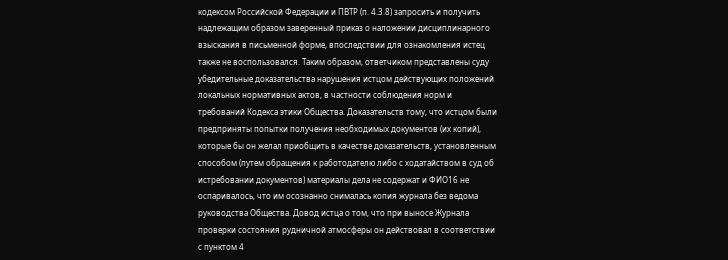кодексом Российской Федерации и ПВТР (п. 4.3.8) запросить и получить надлежащим образом заверенный приказ о наложении дисциплинарного взыскания в письменной форме, впоследствии для ознакомления истец также не воспользовался. Таким образом, ответчиком представлены суду убедительные доказательства нарушения истцом действующих положений локальных нормативных актов, в частности соблюдения норм и требований Кодекса этики Общества. Доказательств тому, что истцом были предприняты попытки получения необходимых документов (их копий), которые бы он желал приобщить в качестве доказательств, установленным способом (путем обращения к работодателю либо с ходатайством в суд об истребовании документов) материалы дела не содержат и ФИО16 не оспаривалось, что им осознанно снималась копия журнала без ведома руководства Общества. Довод истца о том, что при выносе Журнала проверки состояния рудничной атмосферы он действовал в соответствии с пунктом 4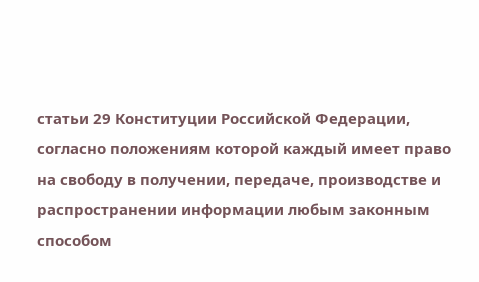статьи 29 Конституции Российской Федерации, согласно положениям которой каждый имеет право на свободу в получении, передаче, производстве и распространении информации любым законным способом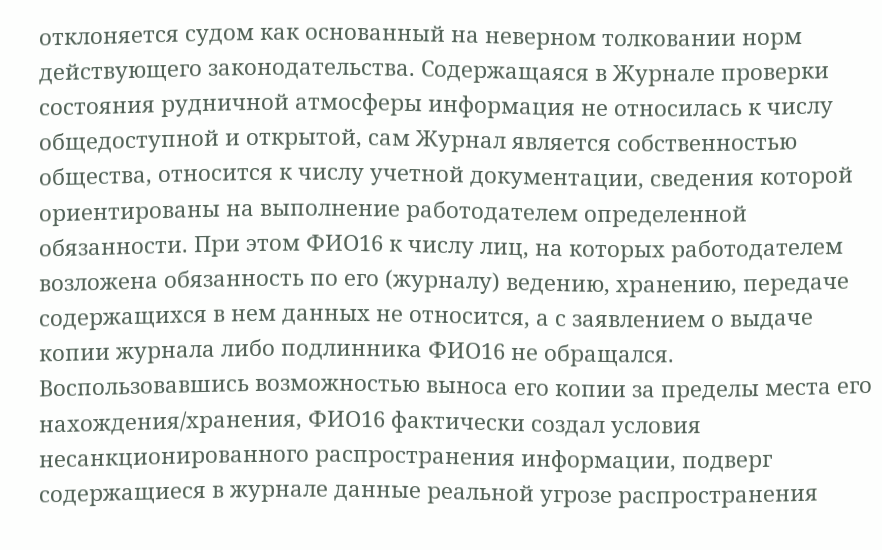отклоняется судом как основанный на неверном толковании норм действующего законодательства. Содержащаяся в Журнале проверки состояния рудничной атмосферы информация не относилась к числу общедоступной и открытой, сам Журнал является собственностью общества, относится к числу учетной документации, сведения которой ориентированы на выполнение работодателем определенной обязанности. При этом ФИО16 к числу лиц, на которых работодателем возложена обязанность по его (журналу) ведению, хранению, передаче содержащихся в нем данных не относится, а с заявлением о выдаче копии журнала либо подлинника ФИО16 не обращался. Воспользовавшись возможностью выноса его копии за пределы места его нахождения/хранения, ФИО16 фактически создал условия несанкционированного распространения информации, подверг содержащиеся в журнале данные реальной угрозе распространения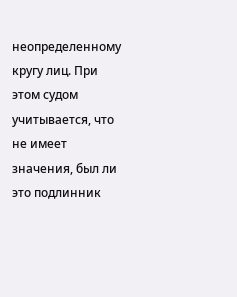неопределенному кругу лиц. При этом судом учитывается, что не имеет значения, был ли это подлинник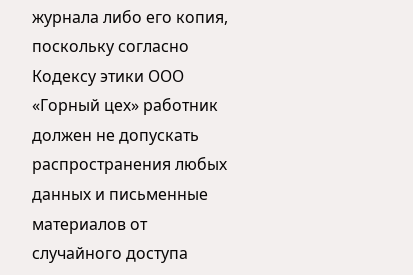журнала либо его копия, поскольку согласно Кодексу этики ООО «Горный цех» работник должен не допускать распространения любых данных и письменные материалов от случайного доступа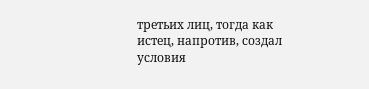третьих лиц, тогда как истец, напротив, создал условия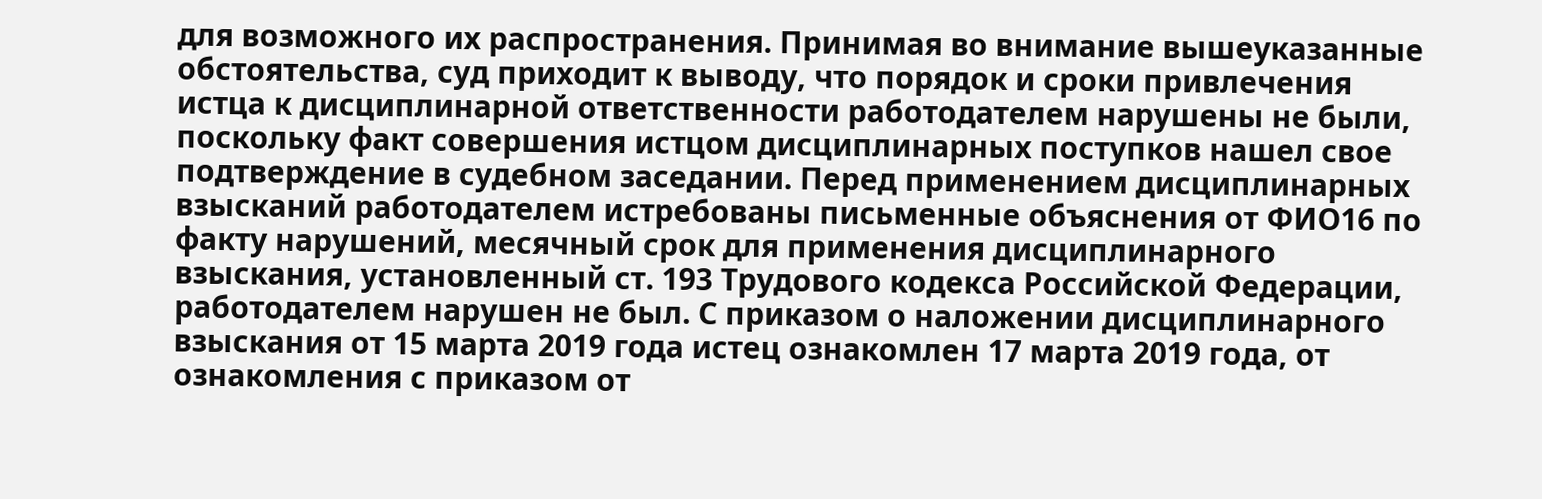для возможного их распространения. Принимая во внимание вышеуказанные обстоятельства, суд приходит к выводу, что порядок и сроки привлечения истца к дисциплинарной ответственности работодателем нарушены не были, поскольку факт совершения истцом дисциплинарных поступков нашел свое подтверждение в судебном заседании. Перед применением дисциплинарных взысканий работодателем истребованы письменные объяснения от ФИО16 по факту нарушений, месячный срок для применения дисциплинарного взыскания, установленный ст. 193 Трудового кодекса Российской Федерации, работодателем нарушен не был. С приказом о наложении дисциплинарного взыскания от 15 марта 2019 года истец ознакомлен 17 марта 2019 года, от ознакомления с приказом от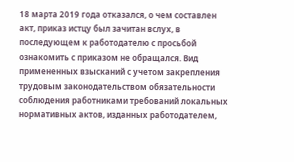18 марта 2019 года отказался, о чем составлен акт, приказ истцу был зачитан вслух, в последующем к работодателю с просьбой ознакомить с приказом не обращался. Вид примененных взысканий с учетом закрепления трудовым законодательством обязательности соблюдения работниками требований локальных нормативных актов, изданных работодателем,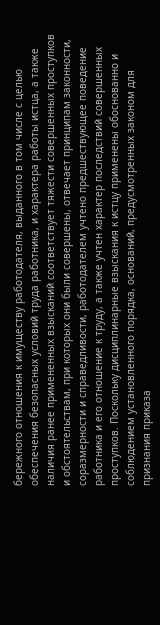бережного отношения к имуществу работодателя, выданного в том числе с целью обеспечения безопасных условий труда работника, и характера работы истца, а также наличия ранее примененных взысканий соответствует тяжести совершенных проступков и обстоятельствам, при которых они были совершены, отвечает принципам законности, соразмерности и справедливости, работодателем учтено предшествующее поведение работника и его отношение к труду, а также учтен характер последствий совершенных проступков. Поскольку дисциплинарные взыскания к истцу применены обоснованно и соблюдением установленного порядка, оснований, предусмотренных законом для признания приказа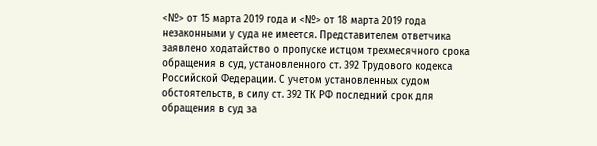<№> от 15 марта 2019 года и <№> от 18 марта 2019 года незаконными у суда не имеется. Представителем ответчика заявлено ходатайство о пропуске истцом трехмесячного срока обращения в суд, установленного ст. 392 Трудового кодекса Российской Федерации. С учетом установленных судом обстоятельств, в силу ст. 392 ТК РФ последний срок для обращения в суд за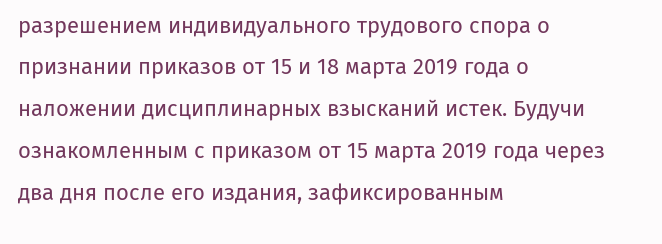разрешением индивидуального трудового спора о признании приказов от 15 и 18 марта 2019 года о наложении дисциплинарных взысканий истек. Будучи ознакомленным с приказом от 15 марта 2019 года через два дня после его издания, зафиксированным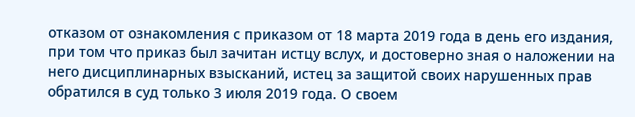отказом от ознакомления с приказом от 18 марта 2019 года в день его издания, при том что приказ был зачитан истцу вслух, и достоверно зная о наложении на него дисциплинарных взысканий, истец за защитой своих нарушенных прав обратился в суд только 3 июля 2019 года. О своем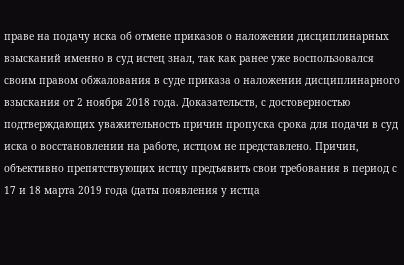праве на подачу иска об отмене приказов о наложении дисциплинарных взысканий именно в суд истец знал, так как ранее уже воспользовался своим правом обжалования в суде приказа о наложении дисциплинарного взыскания от 2 ноября 2018 года. Доказательств, с достоверностью подтверждающих уважительность причин пропуска срока для подачи в суд иска о восстановлении на работе, истцом не представлено. Причин, объективно препятствующих истцу предъявить свои требования в период с 17 и 18 марта 2019 года (даты появления у истца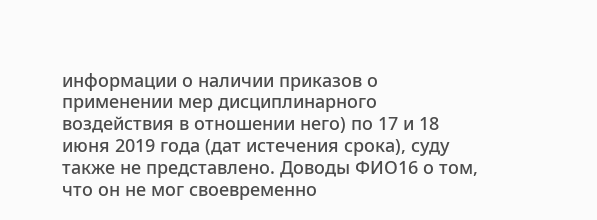информации о наличии приказов о применении мер дисциплинарного воздействия в отношении него) по 17 и 18 июня 2019 года (дат истечения срока), суду также не представлено. Доводы ФИО16 о том, что он не мог своевременно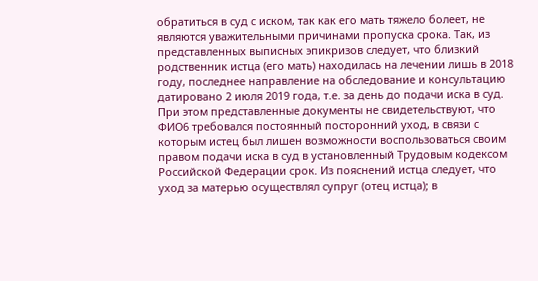обратиться в суд с иском, так как его мать тяжело болеет, не являются уважительными причинами пропуска срока. Так, из представленных выписных эпикризов следует, что близкий родственник истца (его мать) находилась на лечении лишь в 2018 году, последнее направление на обследование и консультацию датировано 2 июля 2019 года, т.е. за день до подачи иска в суд. При этом представленные документы не свидетельствуют, что ФИО6 требовался постоянный посторонний уход, в связи с которым истец был лишен возможности воспользоваться своим правом подачи иска в суд в установленный Трудовым кодексом Российской Федерации срок. Из пояснений истца следует, что уход за матерью осуществлял супруг (отец истца); в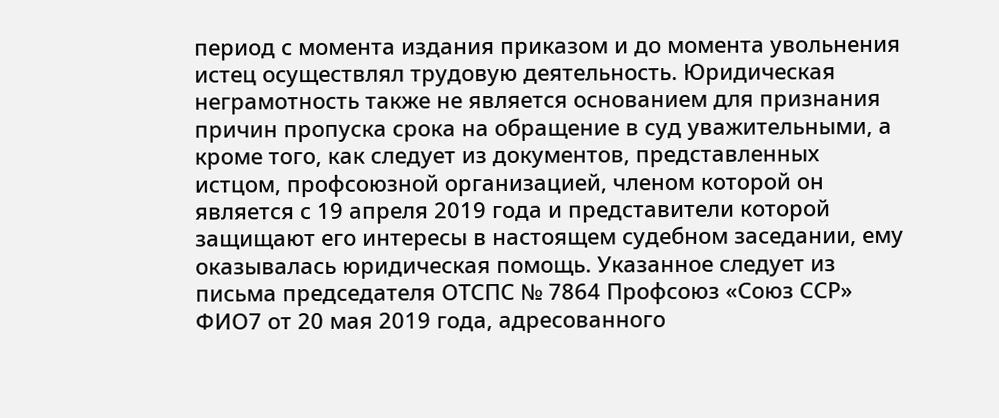период с момента издания приказом и до момента увольнения истец осуществлял трудовую деятельность. Юридическая неграмотность также не является основанием для признания причин пропуска срока на обращение в суд уважительными, а кроме того, как следует из документов, представленных истцом, профсоюзной организацией, членом которой он является с 19 апреля 2019 года и представители которой защищают его интересы в настоящем судебном заседании, ему оказывалась юридическая помощь. Указанное следует из письма председателя ОТСПС № 7864 Профсоюз «Союз ССР» ФИО7 от 20 мая 2019 года, адресованного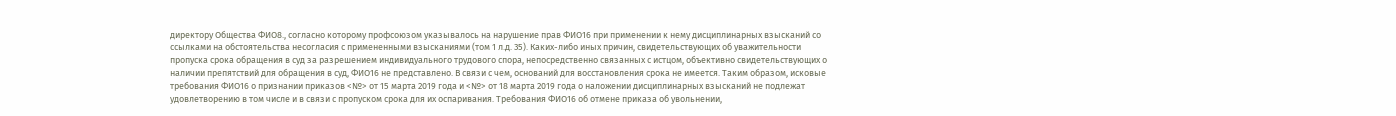директору Общества ФИО8., согласно которому профсоюзом указывалось на нарушение прав ФИО16 при применении к нему дисциплинарных взысканий со ссылками на обстоятельства несогласия с примененными взысканиями (том 1 л.д. 35). Каких-либо иных причин, свидетельствующих об уважительности пропуска срока обращения в суд за разрешением индивидуального трудового спора, непосредственно связанных с истцом, объективно свидетельствующих о наличии препятствий для обращения в суд, ФИО16 не представлено. В связи с чем, оснований для восстановления срока не имеется. Таким образом, исковые требования ФИО16 о признании приказов <№> от 15 марта 2019 года и <№> от 18 марта 2019 года о наложении дисциплинарных взысканий не подлежат удовлетворению в том числе и в связи с пропуском срока для их оспаривания. Требования ФИО16 об отмене приказа об увольнении,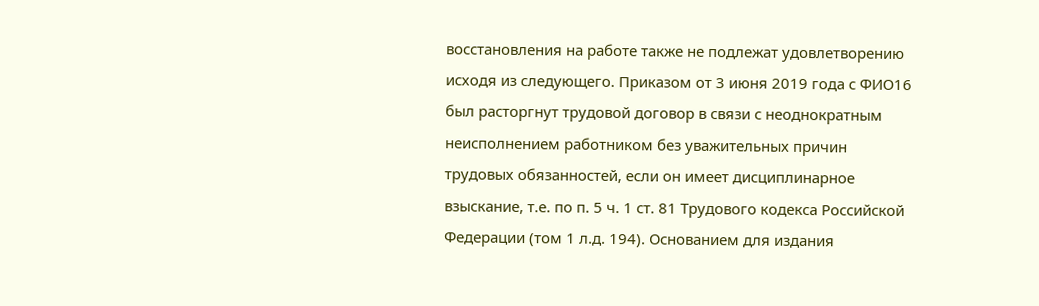восстановления на работе также не подлежат удовлетворению исходя из следующего. Приказом от 3 июня 2019 года с ФИО16 был расторгнут трудовой договор в связи с неоднократным неисполнением работником без уважительных причин трудовых обязанностей, если он имеет дисциплинарное взыскание, т.е. по п. 5 ч. 1 ст. 81 Трудового кодекса Российской Федерации (том 1 л.д. 194). Основанием для издания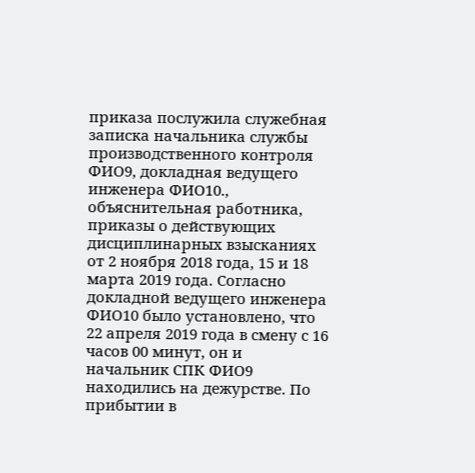приказа послужила служебная записка начальника службы производственного контроля ФИО9, докладная ведущего инженера ФИО10., объяснительная работника, приказы о действующих дисциплинарных взысканиях от 2 ноября 2018 года, 15 и 18 марта 2019 года. Согласно докладной ведущего инженера ФИО10 было установлено, что 22 апреля 2019 года в смену с 16 часов 00 минут, он и начальник СПК ФИО9 находились на дежурстве. По прибытии в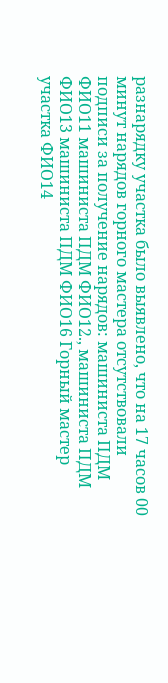разнарядку участка было выявлено, что на 17 часов 00 минут нарядов горного мастера отсутствовали подписи за получение нарядов: машиниста ПДМ ФИО11 машиниста ПДМ ФИО12., машиниста ПДМ ФИО13 машиниста ПДМ ФИО16 Горный мастер участка ФИО14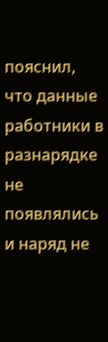пояснил, что данные работники в разнарядке не появлялись и наряд не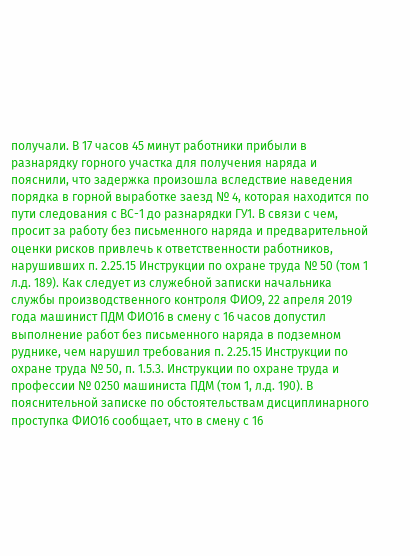получали. В 17 часов 45 минут работники прибыли в разнарядку горного участка для получения наряда и пояснили, что задержка произошла вследствие наведения порядка в горной выработке заезд № 4, которая находится по пути следования с ВС-1 до разнарядки ГУ1. В связи с чем, просит за работу без письменного наряда и предварительной оценки рисков привлечь к ответственности работников, нарушивших п. 2.25.15 Инструкции по охране труда № 50 (том 1 л.д. 189). Как следует из служебной записки начальника службы производственного контроля ФИО9, 22 апреля 2019 года машинист ПДМ ФИО16 в смену с 16 часов допустил выполнение работ без письменного наряда в подземном руднике, чем нарушил требования п. 2.25.15 Инструкции по охране труда № 50, п. 1.5.3. Инструкции по охране труда и профессии № 0250 машиниста ПДМ (том 1, л.д. 190). В пояснительной записке по обстоятельствам дисциплинарного проступка ФИО16 сообщает, что в смену с 16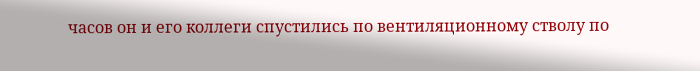часов он и его коллеги спустились по вентиляционному стволу по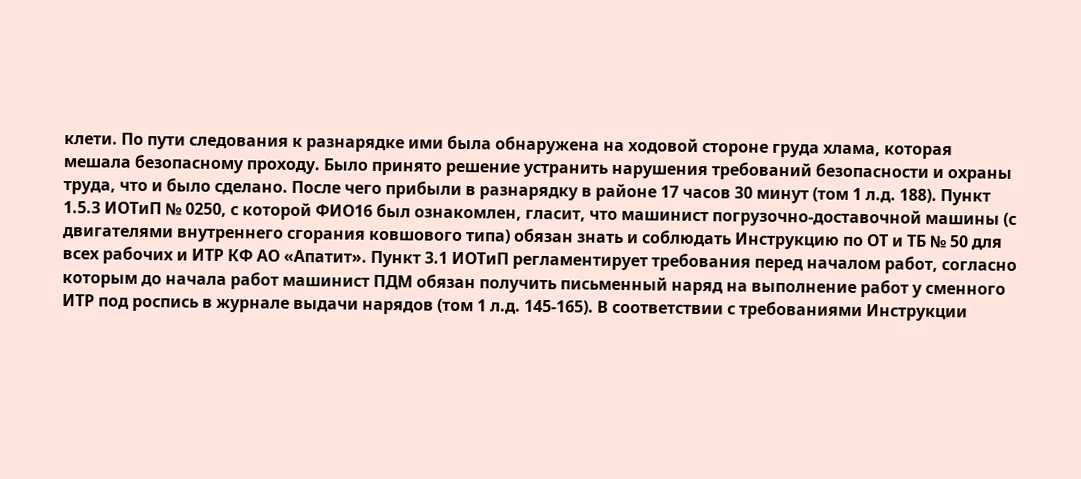клети. По пути следования к разнарядке ими была обнаружена на ходовой стороне груда хлама, которая мешала безопасному проходу. Было принято решение устранить нарушения требований безопасности и охраны труда, что и было сделано. После чего прибыли в разнарядку в районе 17 часов 30 минут (том 1 л.д. 188). Пункт 1.5.3 ИОТиП № 0250, с которой ФИО16 был ознакомлен, гласит, что машинист погрузочно-доставочной машины (с двигателями внутреннего сгорания ковшового типа) обязан знать и соблюдать Инструкцию по ОТ и ТБ № 50 для всех рабочих и ИТР КФ АО «Апатит». Пункт 3.1 ИОТиП регламентирует требования перед началом работ, согласно которым до начала работ машинист ПДМ обязан получить письменный наряд на выполнение работ у сменного ИТР под роспись в журнале выдачи нарядов (том 1 л.д. 145-165). В соответствии с требованиями Инструкции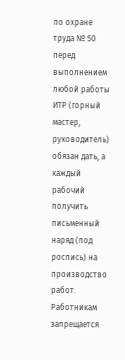по охране труда № 50 перед выполнением любой работы ИТР (горный мастер, руководитель) обязан дать, а каждый рабочий получить письменный наряд (под роспись) на производство работ. Работникам запрещается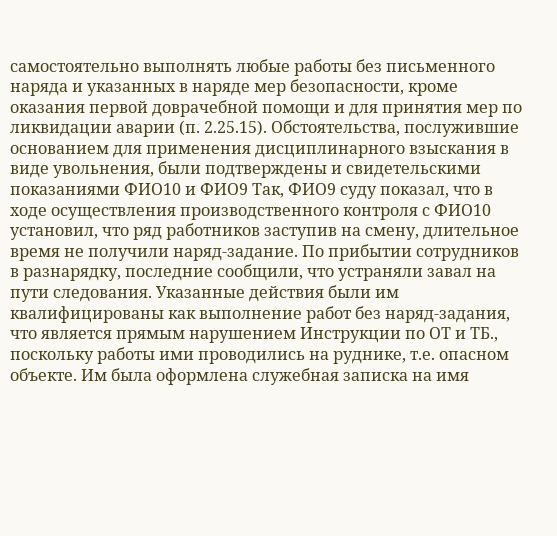самостоятельно выполнять любые работы без письменного наряда и указанных в наряде мер безопасности, кроме оказания первой доврачебной помощи и для принятия мер по ликвидации аварии (п. 2.25.15). Обстоятельства, послужившие основанием для применения дисциплинарного взыскания в виде увольнения, были подтверждены и свидетельскими показаниями ФИО10 и ФИО9 Так, ФИО9 суду показал, что в ходе осуществления производственного контроля с ФИО10 установил, что ряд работников заступив на смену, длительное время не получили наряд-задание. По прибытии сотрудников в разнарядку, последние сообщили, что устраняли завал на пути следования. Указанные действия были им квалифицированы как выполнение работ без наряд-задания, что является прямым нарушением Инструкции по ОТ и ТБ., поскольку работы ими проводились на руднике, т.е. опасном объекте. Им была оформлена служебная записка на имя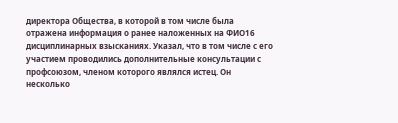директора Общества, в которой в том числе была отражена информация о ранее наложенных на ФИО16 дисциплинарных взысканиях. Указал, что в том числе с его участием проводились дополнительные консультации с профсоюзом, членом которого являлся истец. Он несколько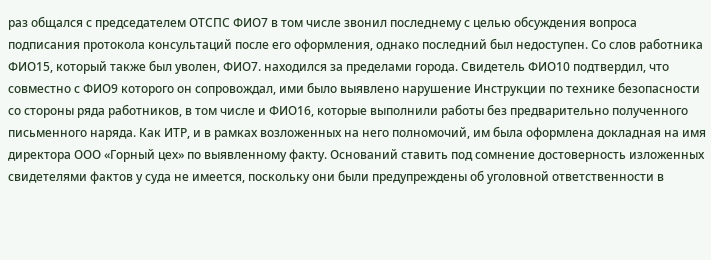раз общался с председателем ОТСПС ФИО7 в том числе звонил последнему с целью обсуждения вопроса подписания протокола консультаций после его оформления, однако последний был недоступен. Со слов работника ФИО15, который также был уволен, ФИО7. находился за пределами города. Свидетель ФИО10 подтвердил, что совместно с ФИО9 которого он сопровождал, ими было выявлено нарушение Инструкции по технике безопасности со стороны ряда работников, в том числе и ФИО16, которые выполнили работы без предварительно полученного письменного наряда. Как ИТР, и в рамках возложенных на него полномочий, им была оформлена докладная на имя директора ООО «Горный цех» по выявленному факту. Оснований ставить под сомнение достоверность изложенных свидетелями фактов у суда не имеется, поскольку они были предупреждены об уголовной ответственности в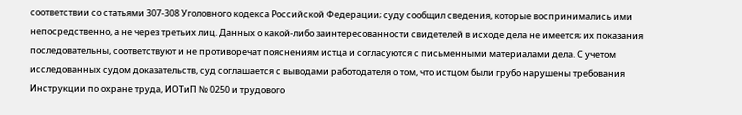соответствии со статьями 307-308 Уголовного кодекса Российской Федерации; суду сообщил сведения, которые воспринимались ими непосредственно, а не через третьих лиц. Данных о какой-либо заинтересованности свидетелей в исходе дела не имеется; их показания последовательны, соответствуют и не противоречат пояснениям истца и согласуются с письменными материалами дела. С учетом исследованных судом доказательств, суд соглашается с выводами работодателя о том, что истцом были грубо нарушены требования Инструкции по охране труда, ИОТиП № 0250 и трудового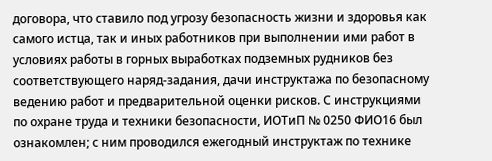договора, что ставило под угрозу безопасность жизни и здоровья как самого истца, так и иных работников при выполнении ими работ в условиях работы в горных выработках подземных рудников без соответствующего наряд-задания, дачи инструктажа по безопасному ведению работ и предварительной оценки рисков. С инструкциями по охране труда и техники безопасности, ИОТиП № 0250 ФИО16 был ознакомлен; с ним проводился ежегодный инструктаж по технике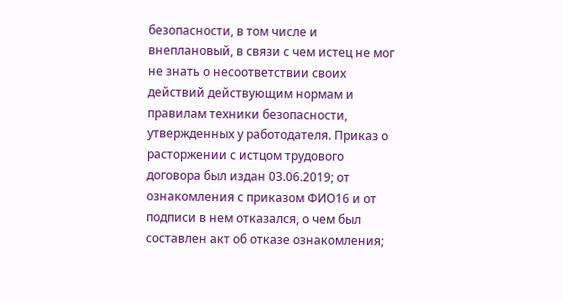безопасности, в том числе и внеплановый, в связи с чем истец не мог не знать о несоответствии своих действий действующим нормам и правилам техники безопасности, утвержденных у работодателя. Приказ о расторжении с истцом трудового договора был издан 03.06.2019; от ознакомления с приказом ФИО16 и от подписи в нем отказался, о чем был составлен акт об отказе ознакомления;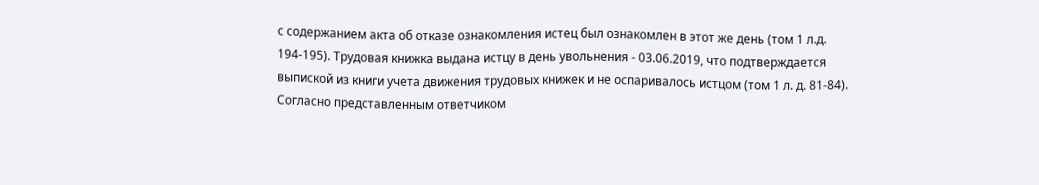с содержанием акта об отказе ознакомления истец был ознакомлен в этот же день (том 1 л.д. 194-195). Трудовая книжка выдана истцу в день увольнения - 03.06.2019, что подтверждается выпиской из книги учета движения трудовых книжек и не оспаривалось истцом (том 1 л. д. 81-84). Согласно представленным ответчиком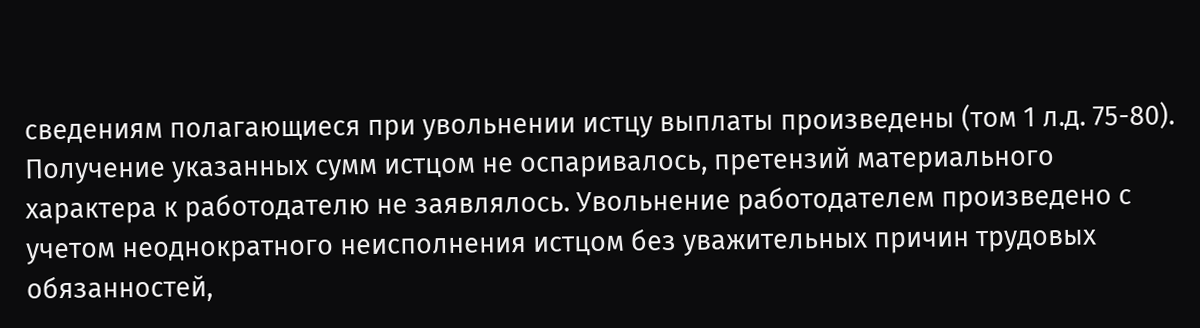сведениям полагающиеся при увольнении истцу выплаты произведены (том 1 л.д. 75-80). Получение указанных сумм истцом не оспаривалось, претензий материального характера к работодателю не заявлялось. Увольнение работодателем произведено с учетом неоднократного неисполнения истцом без уважительных причин трудовых обязанностей,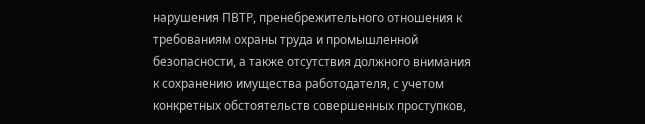нарушения ПВТР, пренебрежительного отношения к требованиям охраны труда и промышленной безопасности, а также отсутствия должного внимания к сохранению имущества работодателя, с учетом конкретных обстоятельств совершенных проступков,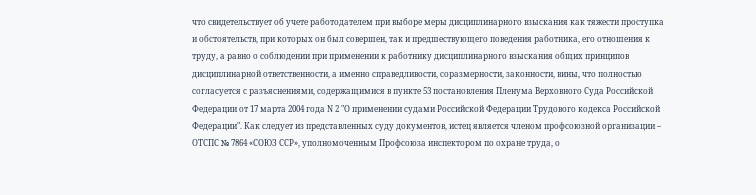что свидетельствует об учете работодателем при выборе меры дисциплинарного взыскания как тяжести проступка и обстоятельств, при которых он был совершен, так и предшествующего поведения работника, его отношения к труду, а равно о соблюдении при применении к работнику дисциплинарного взыскания общих принципов дисциплинарной ответственности, а именно справедливости, соразмерности, законности, вины, что полностью согласуется с разъяснениями, содержащимися в пункте 53 постановления Пленума Верховного Суда Российской Федерации от 17 марта 2004 года N 2 "О применении судами Российской Федерации Трудового кодекса Российской Федерации". Как следует из представленных суду документов, истец является членом профсоюзной организации – ОТСПС № 7864 «СОЮЗ ССР», уполномоченным Профсоюза инспектором по охране труда, о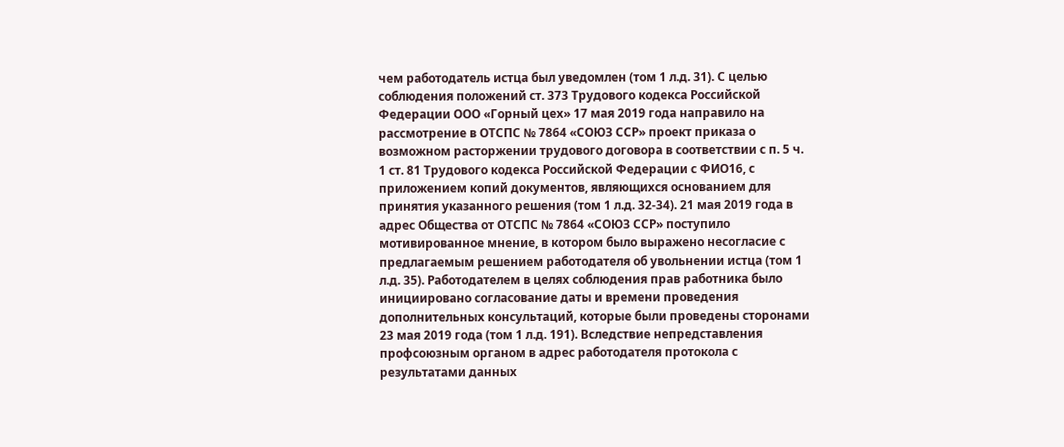чем работодатель истца был уведомлен (том 1 л.д. 31). С целью соблюдения положений ст. 373 Трудового кодекса Российской Федерации ООО «Горный цех» 17 мая 2019 года направило на рассмотрение в ОТСПС № 7864 «СОЮЗ ССР» проект приказа о возможном расторжении трудового договора в соответствии с п. 5 ч. 1 ст. 81 Трудового кодекса Российской Федерации с ФИО16, с приложением копий документов, являющихся основанием для принятия указанного решения (том 1 л.д. 32-34). 21 мая 2019 года в адрес Общества от ОТСПС № 7864 «СОЮЗ ССР» поступило мотивированное мнение, в котором было выражено несогласие с предлагаемым решением работодателя об увольнении истца (том 1 л.д. 35). Работодателем в целях соблюдения прав работника было инициировано согласование даты и времени проведения дополнительных консультаций, которые были проведены сторонами 23 мая 2019 года (том 1 л.д. 191). Вследствие непредставления профсоюзным органом в адрес работодателя протокола с результатами данных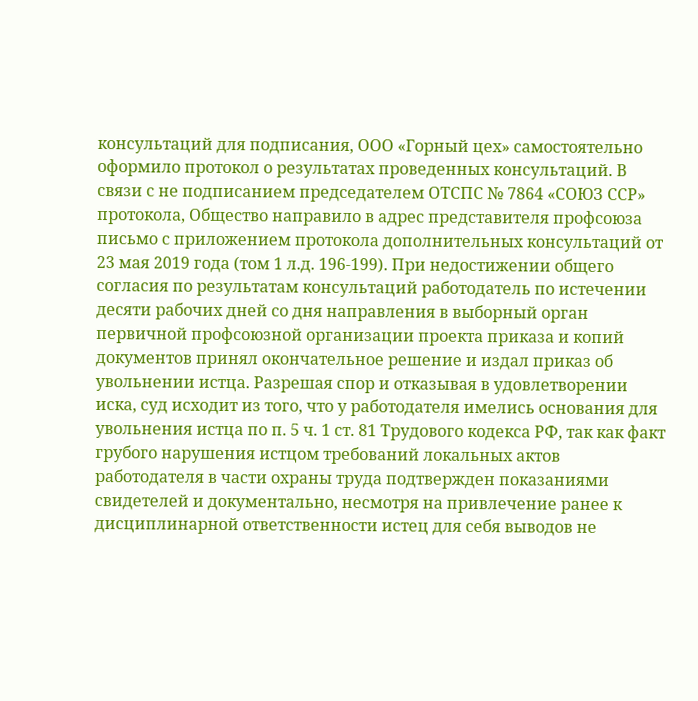консультаций для подписания, ООО «Горный цех» самостоятельно оформило протокол о результатах проведенных консультаций. В связи с не подписанием председателем ОТСПС № 7864 «СОЮЗ ССР» протокола, Общество направило в адрес представителя профсоюза письмо с приложением протокола дополнительных консультаций от 23 мая 2019 года (том 1 л.д. 196-199). При недостижении общего согласия по результатам консультаций работодатель по истечении десяти рабочих дней со дня направления в выборный орган первичной профсоюзной организации проекта приказа и копий документов принял окончательное решение и издал приказ об увольнении истца. Разрешая спор и отказывая в удовлетворении иска, суд исходит из того, что у работодателя имелись основания для увольнения истца по п. 5 ч. 1 ст. 81 Трудового кодекса РФ, так как факт грубого нарушения истцом требований локальных актов работодателя в части охраны труда подтвержден показаниями свидетелей и документально, несмотря на привлечение ранее к дисциплинарной ответственности истец для себя выводов не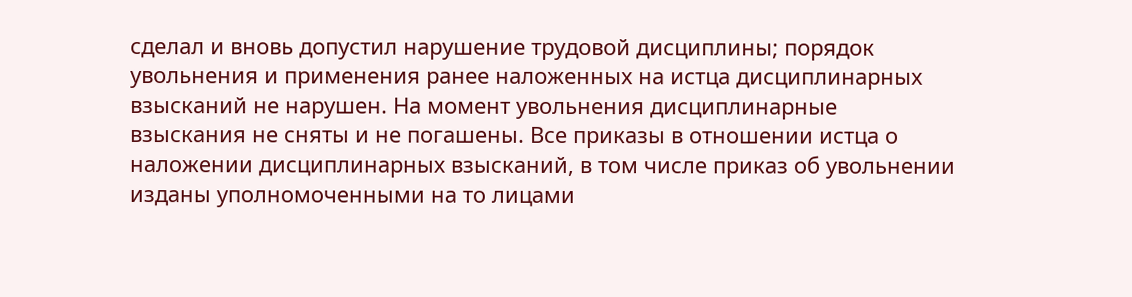сделал и вновь допустил нарушение трудовой дисциплины; порядок увольнения и применения ранее наложенных на истца дисциплинарных взысканий не нарушен. На момент увольнения дисциплинарные взыскания не сняты и не погашены. Все приказы в отношении истца о наложении дисциплинарных взысканий, в том числе приказ об увольнении изданы уполномоченными на то лицами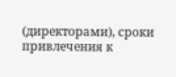(директорами), сроки привлечения к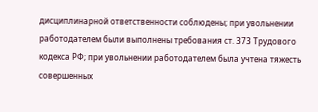дисциплинарной ответственности соблюдены; при увольнении работодателем были выполнены требования ст. 373 Трудового кодекса РФ; при увольнении работодателем была учтена тяжесть совершенных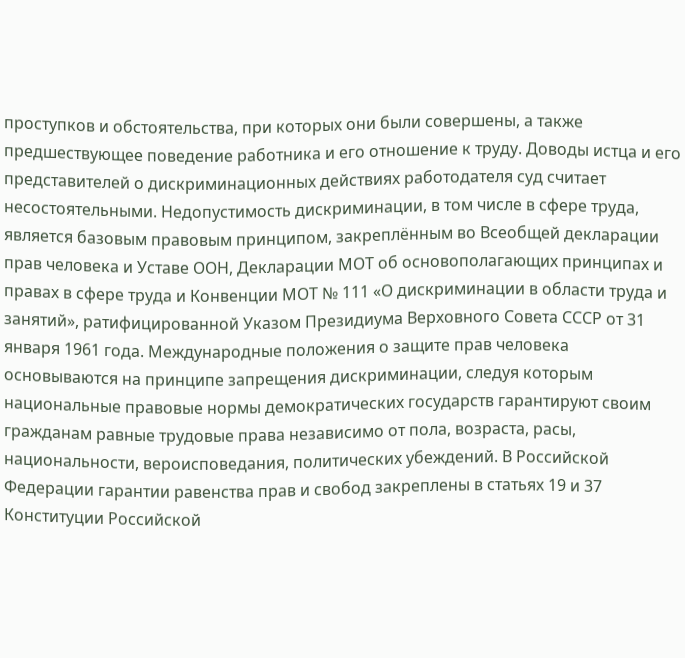проступков и обстоятельства, при которых они были совершены, а также предшествующее поведение работника и его отношение к труду. Доводы истца и его представителей о дискриминационных действиях работодателя суд считает несостоятельными. Недопустимость дискриминации, в том числе в сфере труда, является базовым правовым принципом, закреплённым во Всеобщей декларации прав человека и Уставе ООН, Декларации МОТ об основополагающих принципах и правах в сфере труда и Конвенции МОТ № 111 «О дискриминации в области труда и занятий», ратифицированной Указом Президиума Верховного Совета СССР от 31 января 1961 года. Международные положения о защите прав человека основываются на принципе запрещения дискриминации, следуя которым национальные правовые нормы демократических государств гарантируют своим гражданам равные трудовые права независимо от пола, возраста, расы, национальности, вероисповедания, политических убеждений. В Российской Федерации гарантии равенства прав и свобод закреплены в статьях 19 и 37 Конституции Российской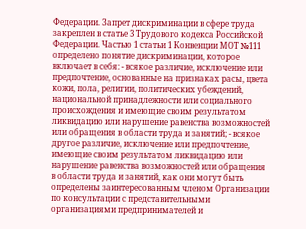Федерации. Запрет дискриминации в сфере труда закреплен в статье 3 Трудового кодекса Российской Федерации. Частью 1 статьи 1 Конвенции МОТ №111 определено понятие дискриминации, которое включает в себя: - всякое различие, исключение или предпочтение, основанные на признаках расы, цвета кожи, пола, религии, политических убеждений, национальной принадлежности или социального происхождения и имеющие своим результатом ликвидацию или нарушение равенства возможностей или обращения в области труда и занятий; - всякое другое различие, исключение или предпочтение, имеющие своим результатом ликвидацию или нарушение равенства возможностей или обращения в области труда и занятий, как они могут быть определены заинтересованным членом Организации по консультации с представительными организациями предпринимателей и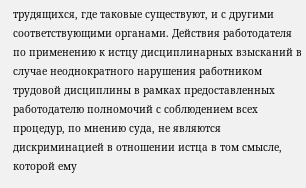трудящихся, где таковые существуют, и с другими соответствующими органами. Действия работодателя по применению к истцу дисциплинарных взысканий в случае неоднократного нарушения работником трудовой дисциплины в рамках предоставленных работодателю полномочий с соблюдением всех процедур, по мнению суда, не являются дискриминацией в отношении истца в том смысле, которой ему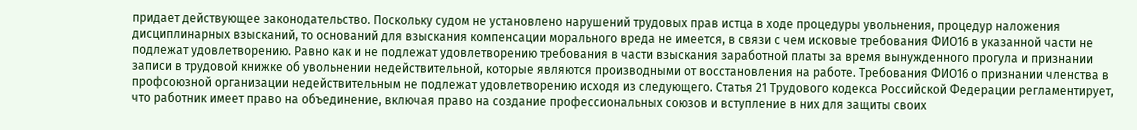придает действующее законодательство. Поскольку судом не установлено нарушений трудовых прав истца в ходе процедуры увольнения, процедур наложения дисциплинарных взысканий, то оснований для взыскания компенсации морального вреда не имеется, в связи с чем исковые требования ФИО16 в указанной части не подлежат удовлетворению. Равно как и не подлежат удовлетворению требования в части взыскания заработной платы за время вынужденного прогула и признании записи в трудовой книжке об увольнении недействительной, которые являются производными от восстановления на работе. Требования ФИО16 о признании членства в профсоюзной организации недействительным не подлежат удовлетворению исходя из следующего. Статья 21 Трудового кодекса Российской Федерации регламентирует, что работник имеет право на объединение, включая право на создание профессиональных союзов и вступление в них для защиты своих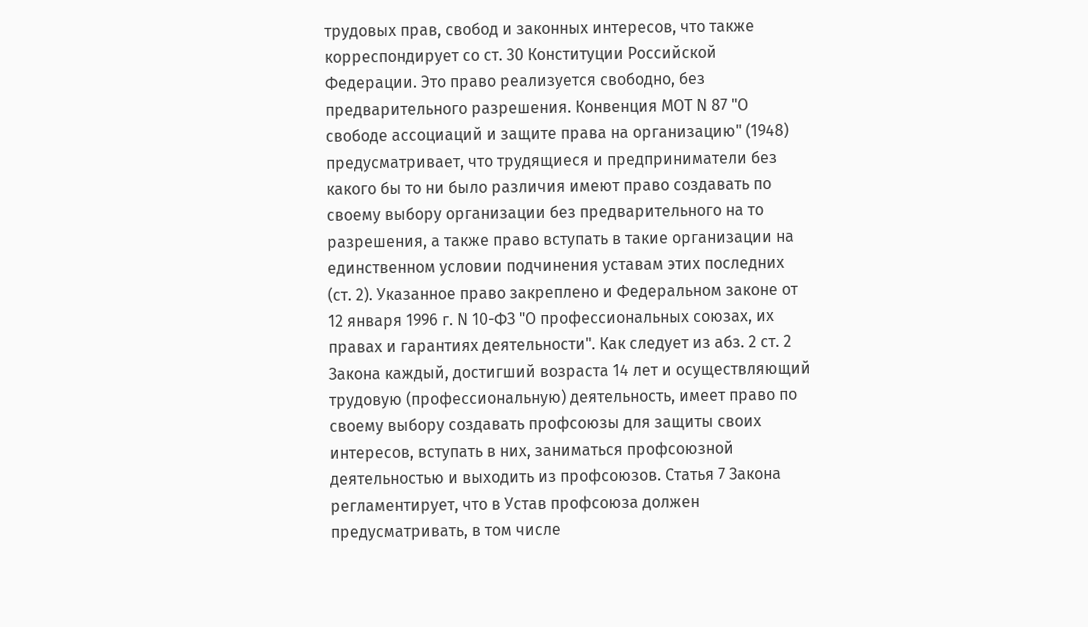трудовых прав, свобод и законных интересов, что также корреспондирует со ст. 30 Конституции Российской Федерации. Это право реализуется свободно, без предварительного разрешения. Конвенция МОТ N 87 "О свободе ассоциаций и защите права на организацию" (1948) предусматривает, что трудящиеся и предприниматели без какого бы то ни было различия имеют право создавать по своему выбору организации без предварительного на то разрешения, а также право вступать в такие организации на единственном условии подчинения уставам этих последних (ст. 2). Указанное право закреплено и Федеральном законе от 12 января 1996 г. N 10-ФЗ "О профессиональных союзах, их правах и гарантиях деятельности". Как следует из абз. 2 ст. 2 Закона каждый, достигший возраста 14 лет и осуществляющий трудовую (профессиональную) деятельность, имеет право по своему выбору создавать профсоюзы для защиты своих интересов, вступать в них, заниматься профсоюзной деятельностью и выходить из профсоюзов. Статья 7 Закона регламентирует, что в Устав профсоюза должен предусматривать, в том числе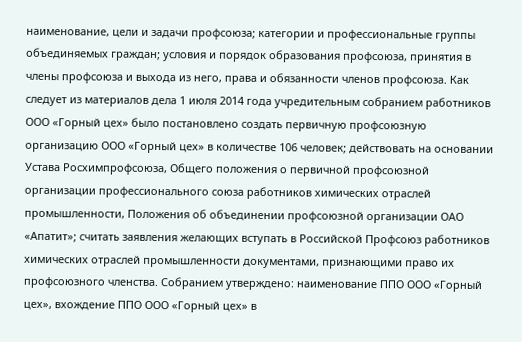наименование, цели и задачи профсоюза; категории и профессиональные группы объединяемых граждан; условия и порядок образования профсоюза, принятия в члены профсоюза и выхода из него, права и обязанности членов профсоюза. Как следует из материалов дела 1 июля 2014 года учредительным собранием работников ООО «Горный цех» было постановлено создать первичную профсоюзную организацию ООО «Горный цех» в количестве 106 человек; действовать на основании Устава Росхимпрофсоюза, Общего положения о первичной профсоюзной организации профессионального союза работников химических отраслей промышленности, Положения об объединении профсоюзной организации ОАО «Апатит»; считать заявления желающих вступать в Российской Профсоюз работников химических отраслей промышленности документами, признающими право их профсоюзного членства. Собранием утверждено: наименование ППО ООО «Горный цех», вхождение ППО ООО «Горный цех» в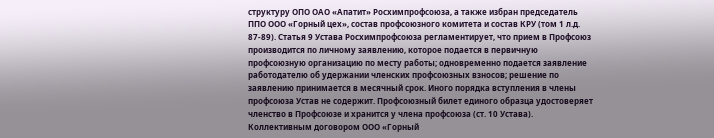структуру ОПО ОАО «Апатит» Росхимпрофсоюза, а также избран председатель ППО ООО «Горный цех», состав профсоюзного комитета и состав КРУ (том 1 л.д. 87-89). Статья 9 Устава Росхимпрофсоюза регламентирует, что прием в Профсоюз производится по личному заявлению, которое подается в первичную профсоюзную организацию по месту работы; одновременно подается заявление работодателю об удержании членских профсоюзных взносов; решение по заявлению принимается в месячный срок. Иного порядка вступления в члены профсоюза Устав не содержит. Профсоюзный билет единого образца удостоверяет членство в Профсоюзе и хранится у члена профсоюза (ст. 10 Устава). Коллективным договором ООО «Горный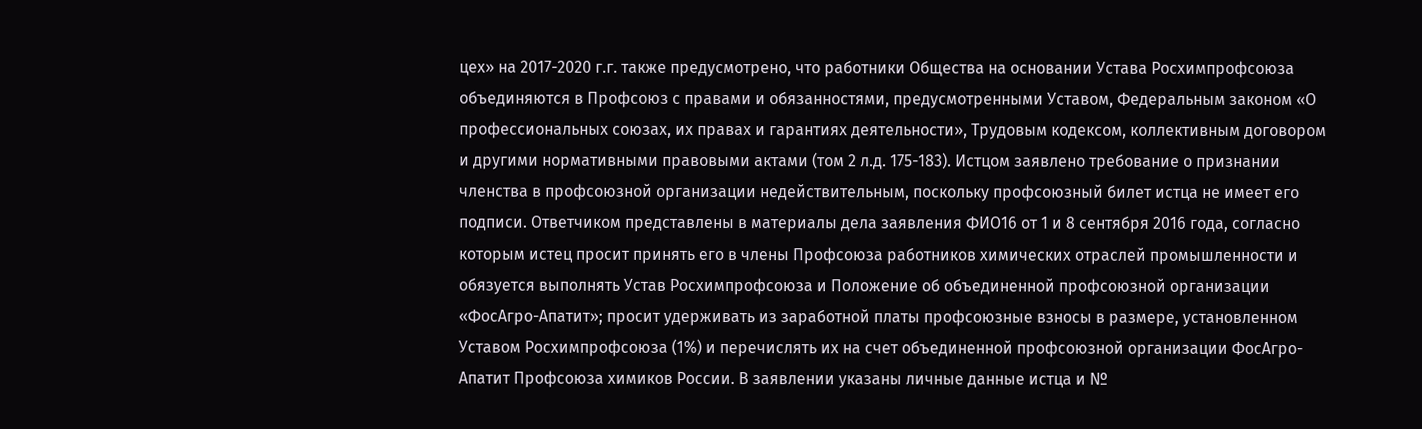цех» на 2017-2020 г.г. также предусмотрено, что работники Общества на основании Устава Росхимпрофсоюза объединяются в Профсоюз с правами и обязанностями, предусмотренными Уставом, Федеральным законом «О профессиональных союзах, их правах и гарантиях деятельности», Трудовым кодексом, коллективным договором и другими нормативными правовыми актами (том 2 л.д. 175-183). Истцом заявлено требование о признании членства в профсоюзной организации недействительным, поскольку профсоюзный билет истца не имеет его подписи. Ответчиком представлены в материалы дела заявления ФИО16 от 1 и 8 сентября 2016 года, согласно которым истец просит принять его в члены Профсоюза работников химических отраслей промышленности и обязуется выполнять Устав Росхимпрофсоюза и Положение об объединенной профсоюзной организации «ФосАгро-Апатит»; просит удерживать из заработной платы профсоюзные взносы в размере, установленном Уставом Росхимпрофсоюза (1%) и перечислять их на счет объединенной профсоюзной организации ФосАгро-Апатит Профсоюза химиков России. В заявлении указаны личные данные истца и №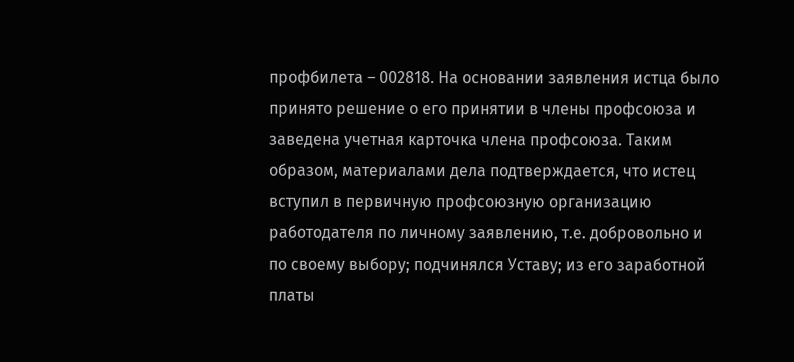профбилета – 002818. На основании заявления истца было принято решение о его принятии в члены профсоюза и заведена учетная карточка члена профсоюза. Таким образом, материалами дела подтверждается, что истец вступил в первичную профсоюзную организацию работодателя по личному заявлению, т.е. добровольно и по своему выбору; подчинялся Уставу; из его заработной платы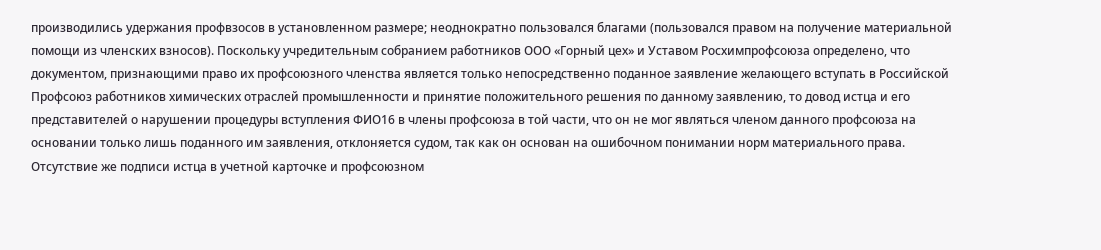производились удержания профвзосов в установленном размере; неоднократно пользовался благами (пользовался правом на получение материальной помощи из членских взносов). Поскольку учредительным собранием работников ООО «Горный цех» и Уставом Росхимпрофсоюза определено, что документом, признающими право их профсоюзного членства является только непосредственно поданное заявление желающего вступать в Российской Профсоюз работников химических отраслей промышленности и принятие положительного решения по данному заявлению, то довод истца и его представителей о нарушении процедуры вступления ФИО16 в члены профсоюза в той части, что он не мог являться членом данного профсоюза на основании только лишь поданного им заявления, отклоняется судом, так как он основан на ошибочном понимании норм материального права. Отсутствие же подписи истца в учетной карточке и профсоюзном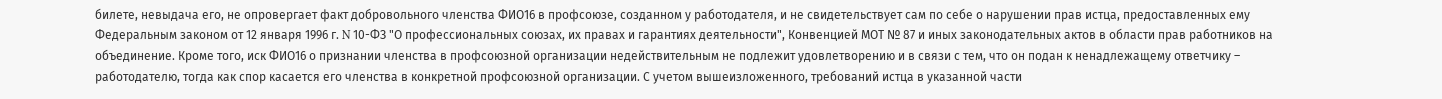билете, невыдача его, не опровергает факт добровольного членства ФИО16 в профсоюзе, созданном у работодателя, и не свидетельствует сам по себе о нарушении прав истца, предоставленных ему Федеральным законом от 12 января 1996 г. N 10-ФЗ "О профессиональных союзах, их правах и гарантиях деятельности", Конвенцией МОТ № 87 и иных законодательных актов в области прав работников на объединение. Кроме того, иск ФИО16 о признании членства в профсоюзной организации недействительным не подлежит удовлетворению и в связи с тем, что он подан к ненадлежащему ответчику – работодателю, тогда как спор касается его членства в конкретной профсоюзной организации. С учетом вышеизложенного, требований истца в указанной части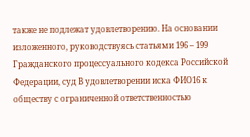также не подлежат удовлетворению. На основании изложенного, руководствуясь статьями 196 – 199 Гражданского процессуального кодекса Российской Федерации, суд В удовлетворении иска ФИО16 к обществу с ограниченной ответственностью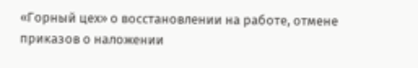«Горный цех» о восстановлении на работе, отмене приказов о наложении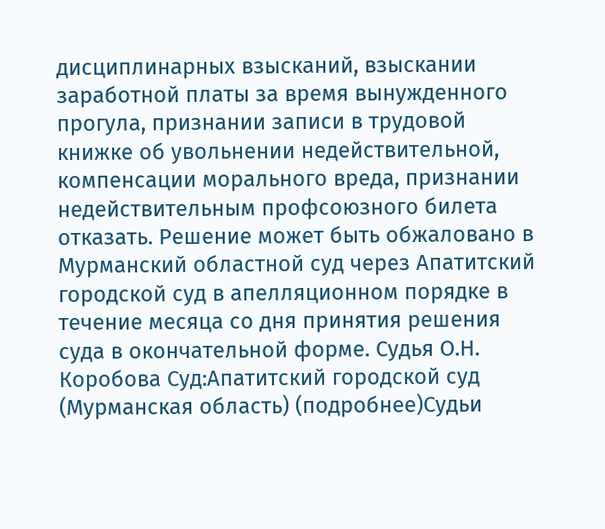дисциплинарных взысканий, взыскании заработной платы за время вынужденного прогула, признании записи в трудовой книжке об увольнении недействительной, компенсации морального вреда, признании недействительным профсоюзного билета отказать. Решение может быть обжаловано в Мурманский областной суд через Апатитский городской суд в апелляционном порядке в течение месяца со дня принятия решения суда в окончательной форме. Судья О.Н. Коробова Суд:Апатитский городской суд (Мурманская область) (подробнее)Судьи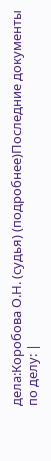дела:Коробова О.Н. (судья) (подробнее)Последние документы по делу: |